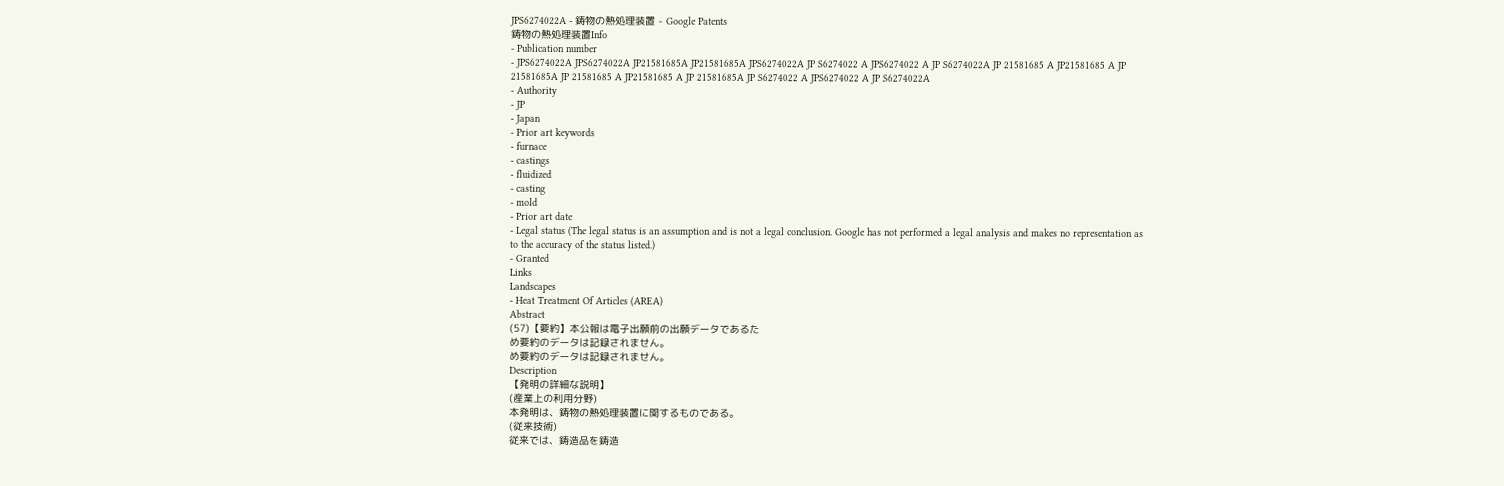JPS6274022A - 鋳物の熱処理装置 - Google Patents
鋳物の熱処理装置Info
- Publication number
- JPS6274022A JPS6274022A JP21581685A JP21581685A JPS6274022A JP S6274022 A JPS6274022 A JP S6274022A JP 21581685 A JP21581685 A JP 21581685A JP 21581685 A JP21581685 A JP 21581685A JP S6274022 A JPS6274022 A JP S6274022A
- Authority
- JP
- Japan
- Prior art keywords
- furnace
- castings
- fluidized
- casting
- mold
- Prior art date
- Legal status (The legal status is an assumption and is not a legal conclusion. Google has not performed a legal analysis and makes no representation as to the accuracy of the status listed.)
- Granted
Links
Landscapes
- Heat Treatment Of Articles (AREA)
Abstract
(57)【要約】本公報は電子出願前の出願データであるた
め要約のデータは記録されません。
め要約のデータは記録されません。
Description
【発明の詳細な説明】
(産業上の利用分野)
本発明は、鋳物の熱処理装置に関するものである。
(従来技術)
従来では、鋳造品を鋳造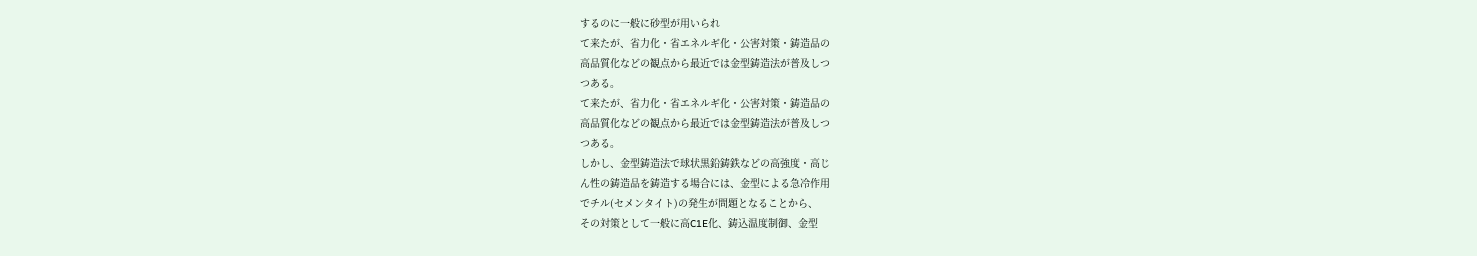するのに一般に砂型が用いられ
て来たが、省力化・省エネルギ化・公害対策・鋳造品の
高品質化などの観点から最近では金型鋳造法が普及しつ
つある。
て来たが、省力化・省エネルギ化・公害対策・鋳造品の
高品質化などの観点から最近では金型鋳造法が普及しつ
つある。
しかし、金型鋳造法で球状黒鉛鋳鉄などの高強度・高じ
ん性の鋳造品を鋳造する場合には、金型による急冷作用
でチル(セメンタイト)の発生が問題となることから、
その対策として一般に高C1E化、鋳込温度制御、金型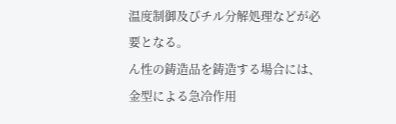温度制御及びチル分解処理などが必要となる。
ん性の鋳造品を鋳造する場合には、金型による急冷作用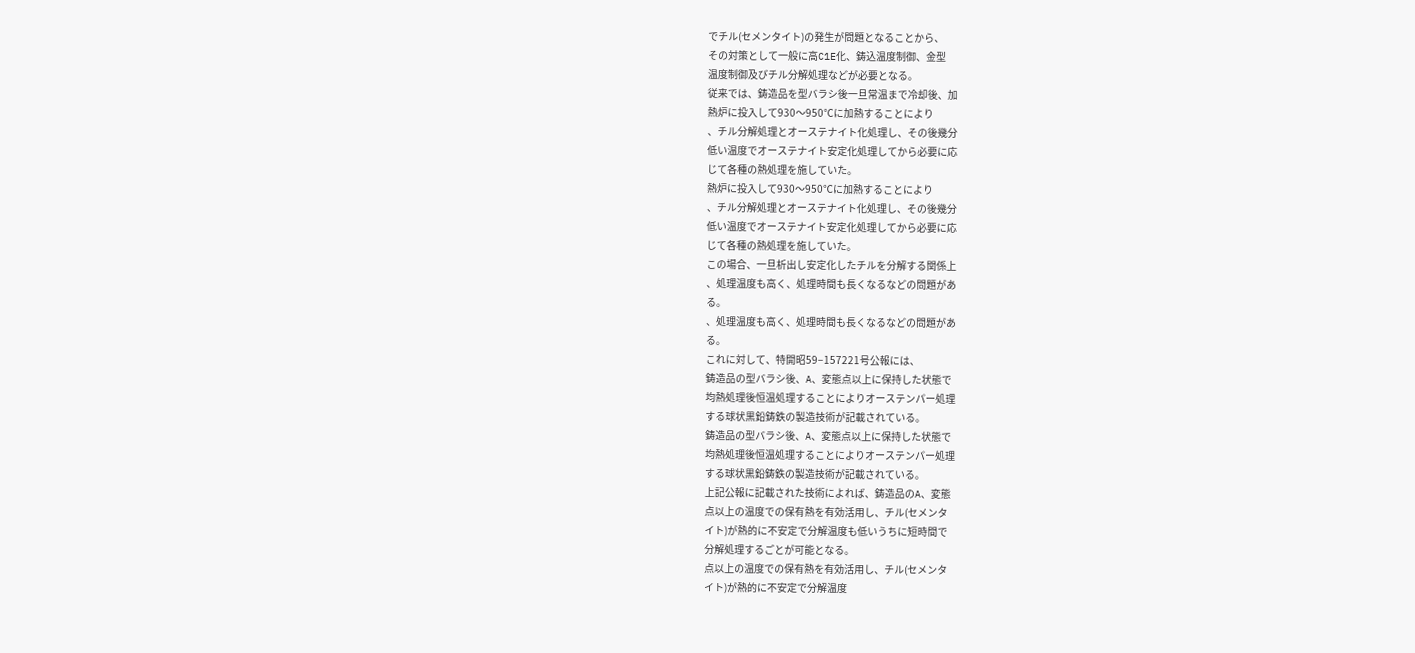でチル(セメンタイト)の発生が問題となることから、
その対策として一般に高C1E化、鋳込温度制御、金型
温度制御及びチル分解処理などが必要となる。
従来では、鋳造品を型バラシ後一旦常温まで冷却後、加
熱炉に投入して930〜950℃に加熱することにより
、チル分解処理とオーステナイト化処理し、その後幾分
低い温度でオーステナイト安定化処理してから必要に応
じて各種の熱処理を施していた。
熱炉に投入して930〜950℃に加熱することにより
、チル分解処理とオーステナイト化処理し、その後幾分
低い温度でオーステナイト安定化処理してから必要に応
じて各種の熱処理を施していた。
この場合、一旦析出し安定化したチルを分解する関係上
、処理温度も高く、処理時間も長くなるなどの問題があ
る。
、処理温度も高く、処理時間も長くなるなどの問題があ
る。
これに対して、特開昭59−157221号公報には、
鋳造品の型バラシ後、A、変態点以上に保持した状態で
均熱処理後恒温処理することによりオーステンパー処理
する球状黒鉛鋳鉄の製造技術が記載されている。
鋳造品の型バラシ後、A、変態点以上に保持した状態で
均熱処理後恒温処理することによりオーステンパー処理
する球状黒鉛鋳鉄の製造技術が記載されている。
上記公報に記載された技術によれば、鋳造品のA、変態
点以上の温度での保有熱を有効活用し、チル(セメンタ
イト)が熱的に不安定で分解温度も低いうちに短時間で
分解処理するごとが可能となる。
点以上の温度での保有熱を有効活用し、チル(セメンタ
イト)が熱的に不安定で分解温度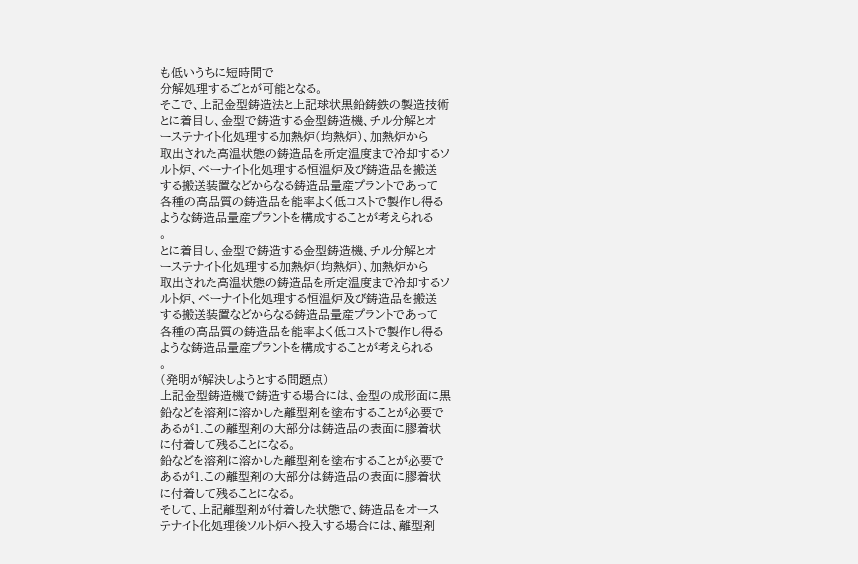も低いうちに短時間で
分解処理するごとが可能となる。
そこで、上記金型鋳造法と上記球状黒鉛鋳鉄の製造技術
とに着目し、金型で鋳造する金型鋳造機、チル分解とオ
ーステナイト化処理する加熱炉(均熱炉)、加熱炉から
取出された高温状態の鋳造品を所定温度まで冷却するソ
ルト炉、ベーナイト化処理する恒温炉及び鋳造品を搬送
する搬送装置などからなる鋳造品量産プラントであって
各種の高品質の鋳造品を能率よく低コストで製作し得る
ような鋳造品量産プラントを構成することが考えられる
。
とに着目し、金型で鋳造する金型鋳造機、チル分解とオ
ーステナイト化処理する加熱炉(均熱炉)、加熱炉から
取出された高温状態の鋳造品を所定温度まで冷却するソ
ルト炉、ベーナイト化処理する恒温炉及び鋳造品を搬送
する搬送装置などからなる鋳造品量産プラントであって
各種の高品質の鋳造品を能率よく低コストで製作し得る
ような鋳造品量産プラントを構成することが考えられる
。
(発明が解決しようとする問題点)
上記金型鋳造機で鋳造する場合には、金型の成形面に黒
鉛などを溶剤に溶かした離型剤を塗布することが必要で
あるが1.この離型剤の大部分は鋳造品の表面に膠着状
に付着して残ることになる。
鉛などを溶剤に溶かした離型剤を塗布することが必要で
あるが1.この離型剤の大部分は鋳造品の表面に膠着状
に付着して残ることになる。
そして、上記離型剤が付着した状態で、鋳造品をオース
テナイト化処理後ソルト炉へ投入する場合には、離型剤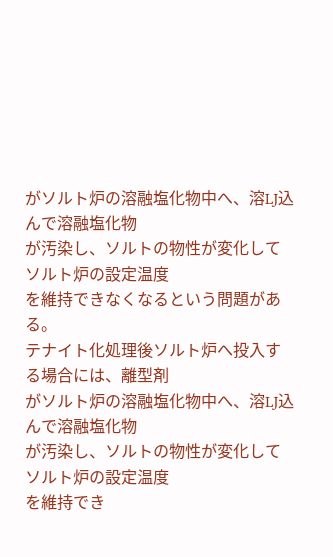がソルト炉の溶融塩化物中へ、溶LJ込んで溶融塩化物
が汚染し、ソルトの物性が変化してソルト炉の設定温度
を維持できなくなるという問題がある。
テナイト化処理後ソルト炉へ投入する場合には、離型剤
がソルト炉の溶融塩化物中へ、溶LJ込んで溶融塩化物
が汚染し、ソルトの物性が変化してソルト炉の設定温度
を維持でき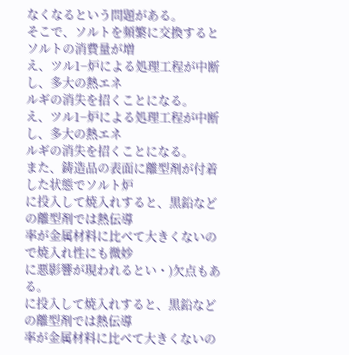なくなるという問題がある。
そこで、ソルトを頻繁に交換するとソルトの消費量が増
え、ツル1−炉による処理工程が中断し、多大の熱エネ
ルギの消失を招くことになる。
え、ツル1−炉による処理工程が中断し、多大の熱エネ
ルギの消失を招くことになる。
また、鋳造品の表面に離型剤が付着した状態でソルト炉
に投入して焼入れすると、黒鉛などの離型剤では熱伝導
率が金属材料に比べて大きくないので焼入れ性にも微妙
に悪影響が現われるとい・)欠点もある。
に投入して焼入れすると、黒鉛などの離型剤では熱伝導
率が金属材料に比べて大きくないの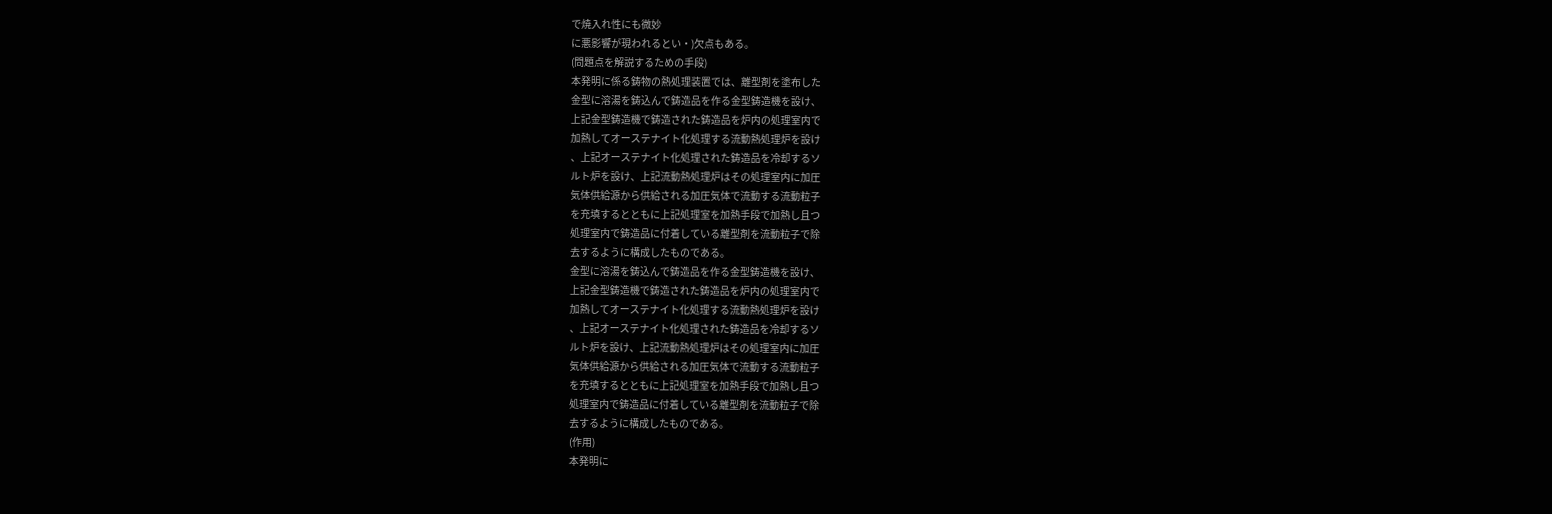で焼入れ性にも微妙
に悪影響が現われるとい・)欠点もある。
(問題点を解説するための手段)
本発明に係る鋳物の熱処理装置では、離型剤を塗布した
金型に溶湯を鋳込んで鋳造品を作る金型鋳造機を設け、
上記金型鋳造機で鋳造された鋳造品を炉内の処理室内で
加熱してオーステナイト化処理する流動熱処理炉を設け
、上記オーステナイト化処理された鋳造品を冷却するソ
ルト炉を設け、上記流動熱処理炉はその処理室内に加圧
気体供給源から供給される加圧気体で流動する流動粒子
を充填するとともに上記処理室を加熱手段で加熱し且つ
処理室内で鋳造品に付着している離型剤を流動粒子で除
去するように構成したものである。
金型に溶湯を鋳込んで鋳造品を作る金型鋳造機を設け、
上記金型鋳造機で鋳造された鋳造品を炉内の処理室内で
加熱してオーステナイト化処理する流動熱処理炉を設け
、上記オーステナイト化処理された鋳造品を冷却するソ
ルト炉を設け、上記流動熱処理炉はその処理室内に加圧
気体供給源から供給される加圧気体で流動する流動粒子
を充填するとともに上記処理室を加熱手段で加熱し且つ
処理室内で鋳造品に付着している離型剤を流動粒子で除
去するように構成したものである。
(作用)
本発明に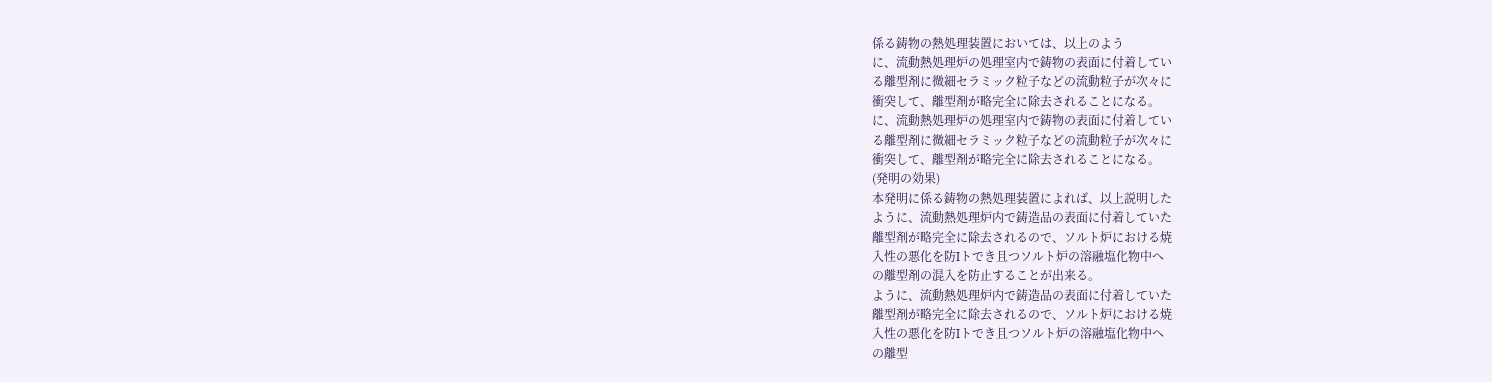係る鋳物の熱処理装置においては、以上のよう
に、流動熱処理炉の処理室内で鋳物の表面に付着してい
る離型剤に微細セラミック粒子などの流動粒子が次々に
衝突して、離型剤が略完全に除去されることになる。
に、流動熱処理炉の処理室内で鋳物の表面に付着してい
る離型剤に微細セラミック粒子などの流動粒子が次々に
衝突して、離型剤が略完全に除去されることになる。
(発明の効果)
本発明に係る鋳物の熱処理装置によれば、以上説明した
ように、流動熱処理炉内で鋳造品の表面に付着していた
離型剤が略完全に除去されるので、ソルト炉における焼
入性の悪化を防Iトでき且つソルト炉の溶融塩化物中へ
の離型剤の混入を防止することが出来る。
ように、流動熱処理炉内で鋳造品の表面に付着していた
離型剤が略完全に除去されるので、ソルト炉における焼
入性の悪化を防Iトでき且つソルト炉の溶融塩化物中へ
の離型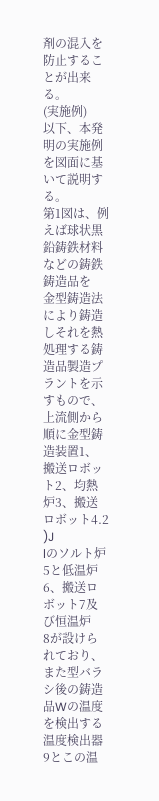剤の混入を防止することが出来る。
(実施例)
以下、本発明の実施例を図面に基いて説明する。
第1図は、例えば球状黒鉛鋳鉄材料などの鋳鉄鋳造品を
金型鋳造法により鋳造しそれを熱処理する鋳造品製造プ
ラントを示すもので、上流側から順に金型鋳造装置1、
搬送ロボット2、均熱炉3、搬送ロボット4.2 )J
lのソルト炉5と低温炉6、搬送ロボット7及び恒温炉
8が設けられており、また型バラシ後の鋳造品Wの温度
を検出する温度検出器9とこの温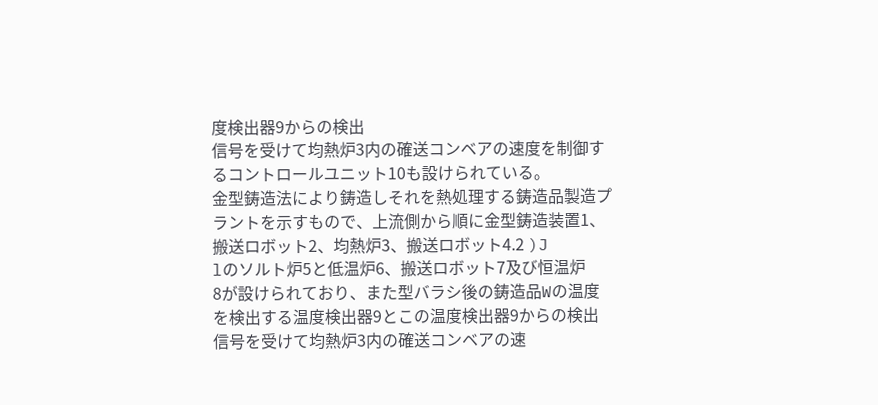度検出器9からの検出
信号を受けて均熱炉3内の確送コンベアの速度を制御す
るコントロールユニット10も設けられている。
金型鋳造法により鋳造しそれを熱処理する鋳造品製造プ
ラントを示すもので、上流側から順に金型鋳造装置1、
搬送ロボット2、均熱炉3、搬送ロボット4.2 )J
lのソルト炉5と低温炉6、搬送ロボット7及び恒温炉
8が設けられており、また型バラシ後の鋳造品Wの温度
を検出する温度検出器9とこの温度検出器9からの検出
信号を受けて均熱炉3内の確送コンベアの速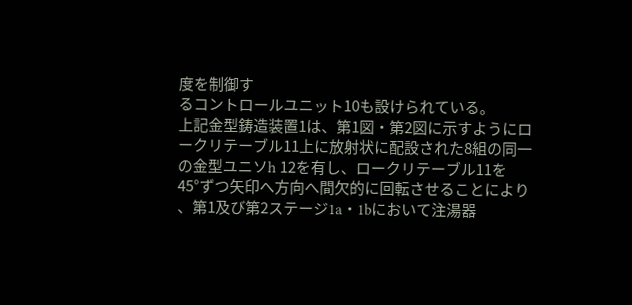度を制御す
るコントロールユニット10も設けられている。
上記金型鋳造装置1は、第1図・第2図に示すようにロ
ークリテーブル11上に放射状に配設された8組の同一
の金型ユニソh 12を有し、ロークリテーブル11を
45°ずつ矢印へ方向へ間欠的に回転させることにより
、第1及び第2ステージ1a・1bにおいて注湯器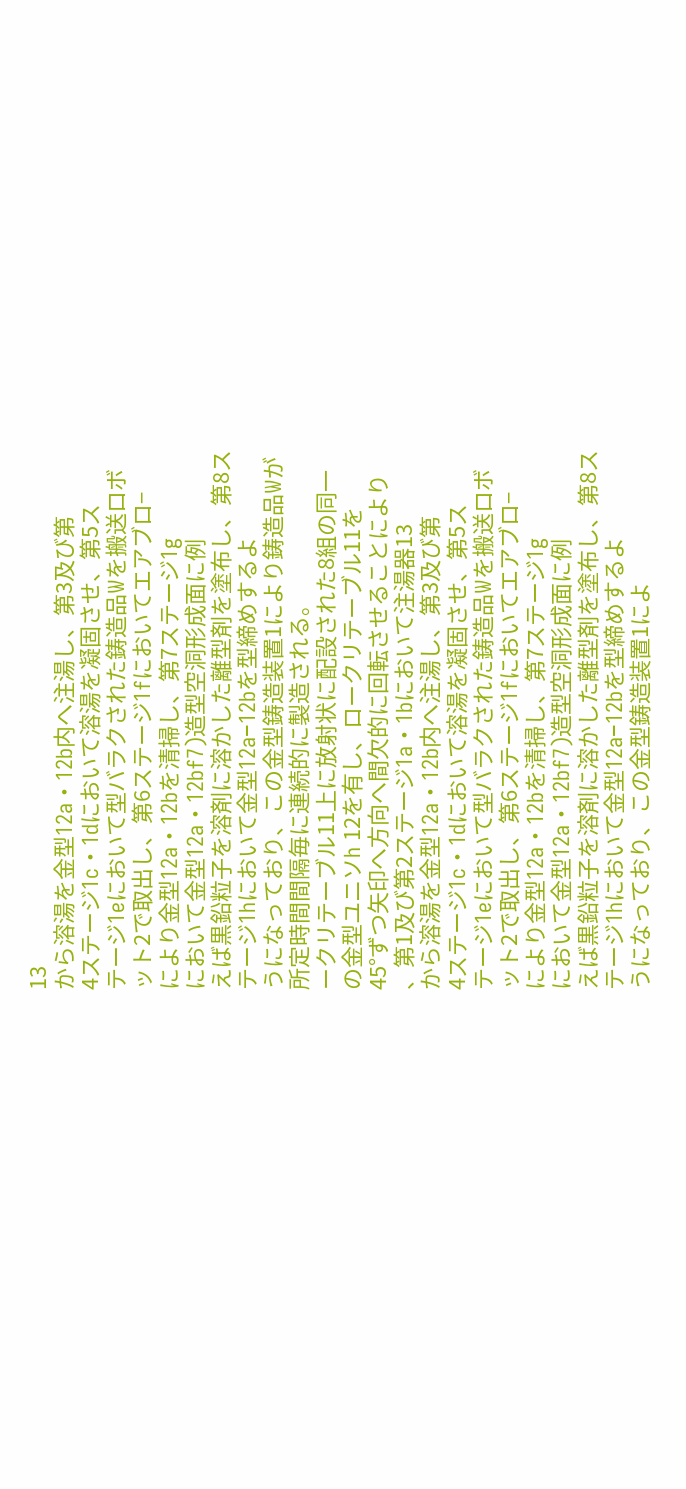13
から溶湯を金型12a・12b内へ注湯し、第3及び第
4ステージ1c・1dにおいて溶湯を凝固させ、第5ス
テージ1eにおいて型バラクされた鋳造品Wを搬送ロボ
ット2で取出し、第6ステージ1fにおいてエアブロ−
により金型12a・12bを清掃し、第7ステージ1g
において金型12a・12bf7)造型空洞形成面に例
えば黒鉛粒子を溶剤に溶かした離型剤を塗布し、第8ス
テージ1hにおいて金型12a−12bを型締めするよ
うになっており、この金型鋳造装置1により鋳造品Wが
所定時間間隔毎に連続的に製造される。
ークリテーブル11上に放射状に配設された8組の同一
の金型ユニソh 12を有し、ロークリテーブル11を
45°ずつ矢印へ方向へ間欠的に回転させることにより
、第1及び第2ステージ1a・1bにおいて注湯器13
から溶湯を金型12a・12b内へ注湯し、第3及び第
4ステージ1c・1dにおいて溶湯を凝固させ、第5ス
テージ1eにおいて型バラクされた鋳造品Wを搬送ロボ
ット2で取出し、第6ステージ1fにおいてエアブロ−
により金型12a・12bを清掃し、第7ステージ1g
において金型12a・12bf7)造型空洞形成面に例
えば黒鉛粒子を溶剤に溶かした離型剤を塗布し、第8ス
テージ1hにおいて金型12a−12bを型締めするよ
うになっており、この金型鋳造装置1によ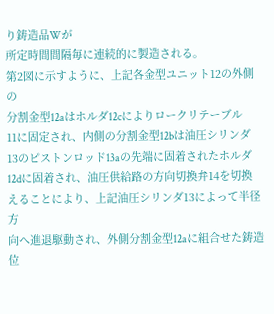り鋳造品Wが
所定時間間隔毎に連続的に製造される。
第2図に示すように、上記各金型ユニット12の外側の
分割金型12aはホルダ12cによりロークリテーブル
11に固定され、内側の分割金型12bは油圧シリンダ
13のピストンロッド13aの先端に固着されたホルダ
12dに固着され、油圧供給路の方向切換弁14を切換
えることにより、上記油圧シリンダ13によって半径方
向へ進退駆動され、外側分割金型12aに組合せた鋳造
位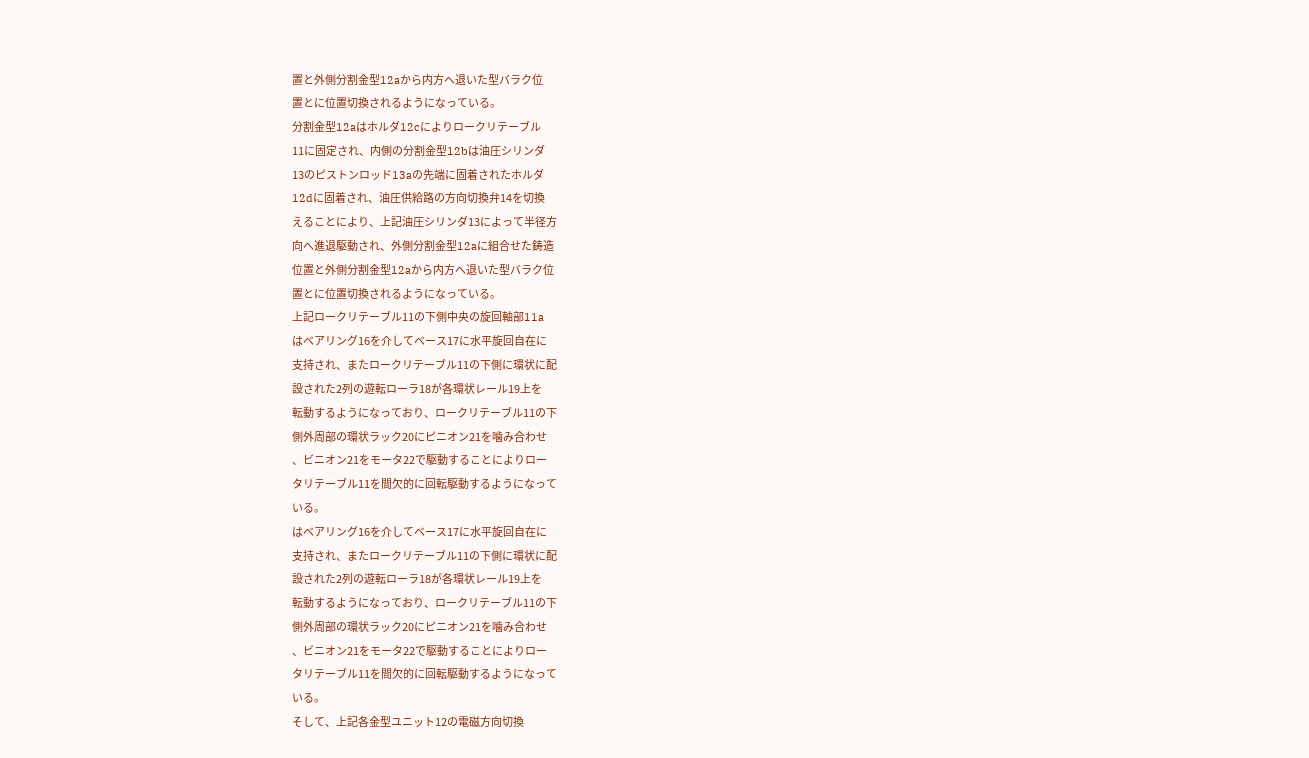置と外側分割金型12aから内方へ退いた型バラク位
置とに位置切換されるようになっている。
分割金型12aはホルダ12cによりロークリテーブル
11に固定され、内側の分割金型12bは油圧シリンダ
13のピストンロッド13aの先端に固着されたホルダ
12dに固着され、油圧供給路の方向切換弁14を切換
えることにより、上記油圧シリンダ13によって半径方
向へ進退駆動され、外側分割金型12aに組合せた鋳造
位置と外側分割金型12aから内方へ退いた型バラク位
置とに位置切換されるようになっている。
上記ロークリテーブル11の下側中央の旋回軸部11a
はベアリング16を介してベース17に水平旋回自在に
支持され、またロークリテーブル11の下側に環状に配
設された2列の遊転ローラ18が各環状レール19上を
転動するようになっており、ロークリテーブル11の下
側外周部の環状ラック20にピニオン21を噛み合わせ
、ビニオン21をモータ22で駆動することによりロー
タリテーブル11を間欠的に回転駆動するようになって
いる。
はベアリング16を介してベース17に水平旋回自在に
支持され、またロークリテーブル11の下側に環状に配
設された2列の遊転ローラ18が各環状レール19上を
転動するようになっており、ロークリテーブル11の下
側外周部の環状ラック20にピニオン21を噛み合わせ
、ビニオン21をモータ22で駆動することによりロー
タリテーブル11を間欠的に回転駆動するようになって
いる。
そして、上記各金型ユニット12の電磁方向切換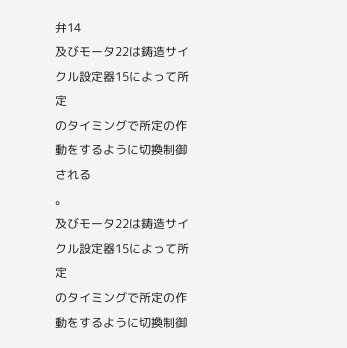弁14
及びモータ22は鋳造サイクル設定器15によって所定
のタイミングで所定の作動をするように切換制御される
。
及びモータ22は鋳造サイクル設定器15によって所定
のタイミングで所定の作動をするように切換制御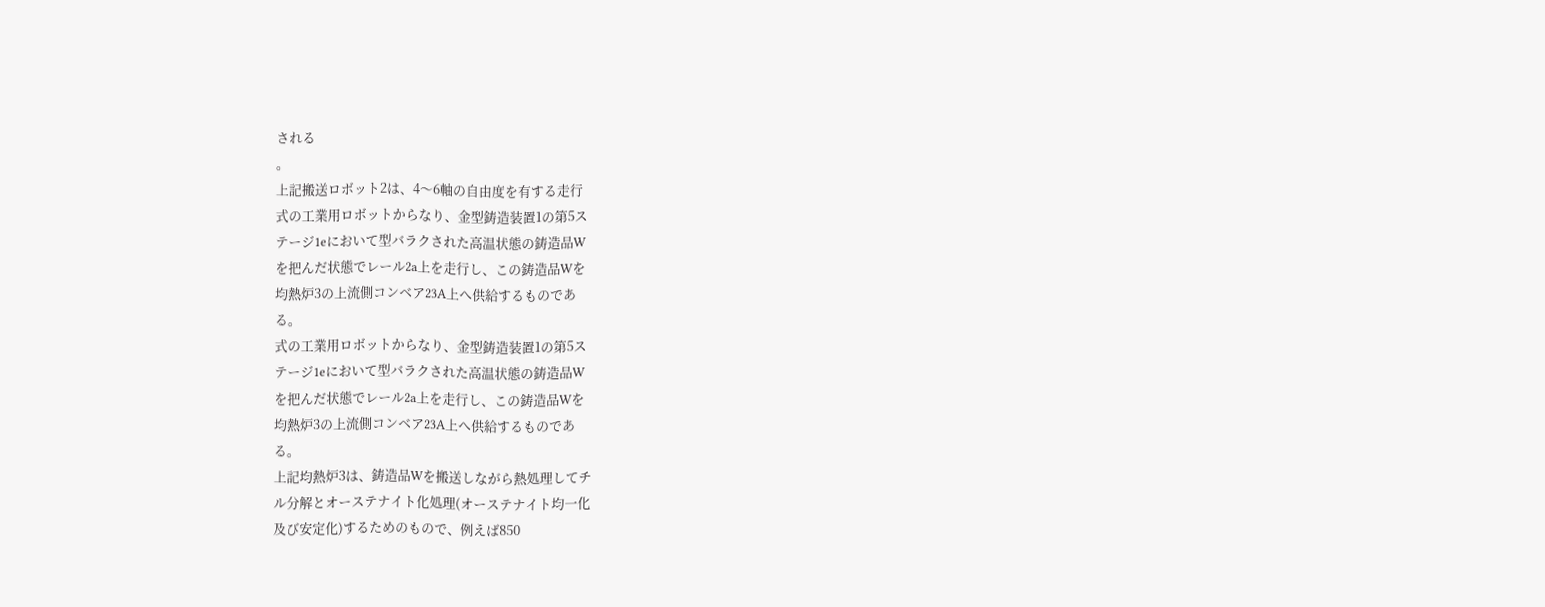される
。
上記搬送ロボット2は、4〜6軸の自由度を有する走行
式の工業用ロボットからなり、金型鋳造装置1の第5ス
テージ1eにおいて型バラクされた高温状態の鋳造品W
を把んだ状態でレール2a上を走行し、この鋳造品Wを
均熱炉3の上流側コンベア23A上へ供給するものであ
る。
式の工業用ロボットからなり、金型鋳造装置1の第5ス
テージ1eにおいて型バラクされた高温状態の鋳造品W
を把んだ状態でレール2a上を走行し、この鋳造品Wを
均熱炉3の上流側コンベア23A上へ供給するものであ
る。
上記均熱炉3は、鋳造品Wを搬送しながら熱処理してチ
ル分解とオーステナイト化処理(オーステナイト均一化
及び安定化)するためのもので、例えば850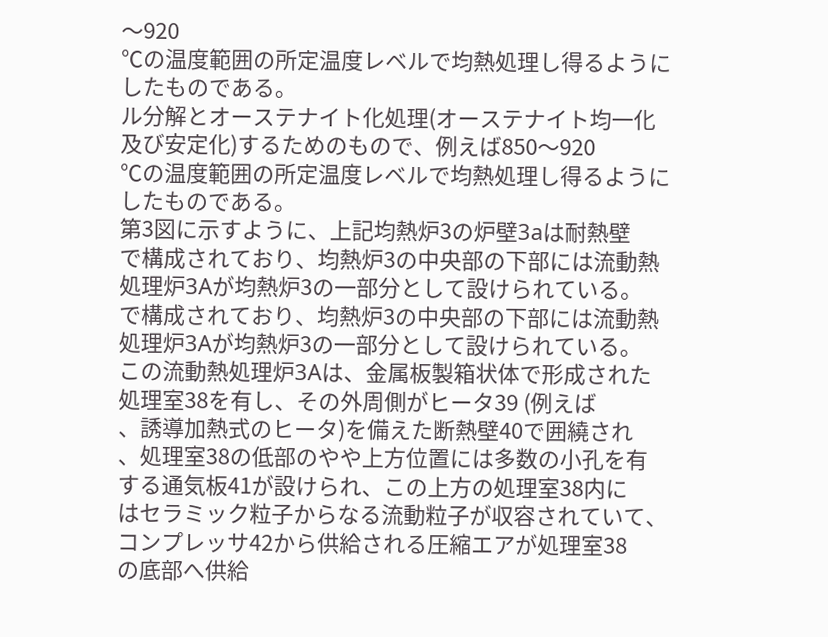〜920
℃の温度範囲の所定温度レベルで均熱処理し得るように
したものである。
ル分解とオーステナイト化処理(オーステナイト均一化
及び安定化)するためのもので、例えば850〜920
℃の温度範囲の所定温度レベルで均熱処理し得るように
したものである。
第3図に示すように、上記均熱炉3の炉壁3aは耐熱壁
で構成されており、均熱炉3の中央部の下部には流動熱
処理炉3Aが均熱炉3の一部分として設けられている。
で構成されており、均熱炉3の中央部の下部には流動熱
処理炉3Aが均熱炉3の一部分として設けられている。
この流動熱処理炉3Aは、金属板製箱状体で形成された
処理室38を有し、その外周側がヒータ39 (例えば
、誘導加熱式のヒータ)を備えた断熱壁40で囲繞され
、処理室38の低部のやや上方位置には多数の小孔を有
する通気板41が設けられ、この上方の処理室38内に
はセラミック粒子からなる流動粒子が収容されていて、
コンプレッサ42から供給される圧縮エアが処理室38
の底部へ供給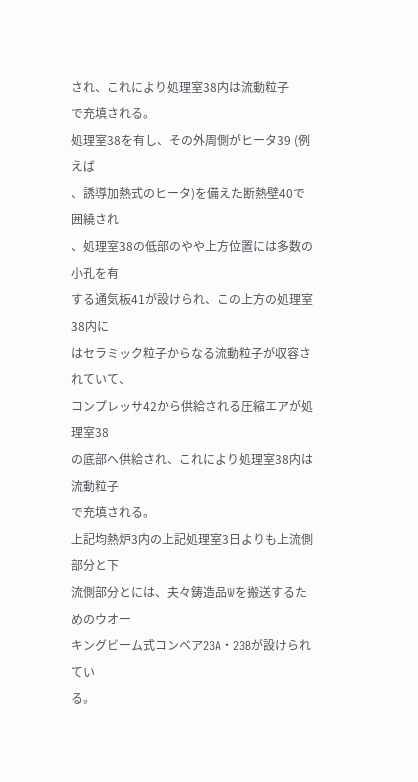され、これにより処理室38内は流動粒子
で充填される。
処理室38を有し、その外周側がヒータ39 (例えば
、誘導加熱式のヒータ)を備えた断熱壁40で囲繞され
、処理室38の低部のやや上方位置には多数の小孔を有
する通気板41が設けられ、この上方の処理室38内に
はセラミック粒子からなる流動粒子が収容されていて、
コンプレッサ42から供給される圧縮エアが処理室38
の底部へ供給され、これにより処理室38内は流動粒子
で充填される。
上記均熱炉3内の上記処理室3日よりも上流側部分と下
流側部分とには、夫々鋳造品Wを搬送するためのウオー
キングビーム式コンベア23A・23Bが設けられてい
る。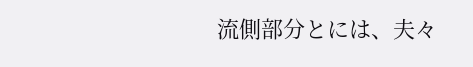流側部分とには、夫々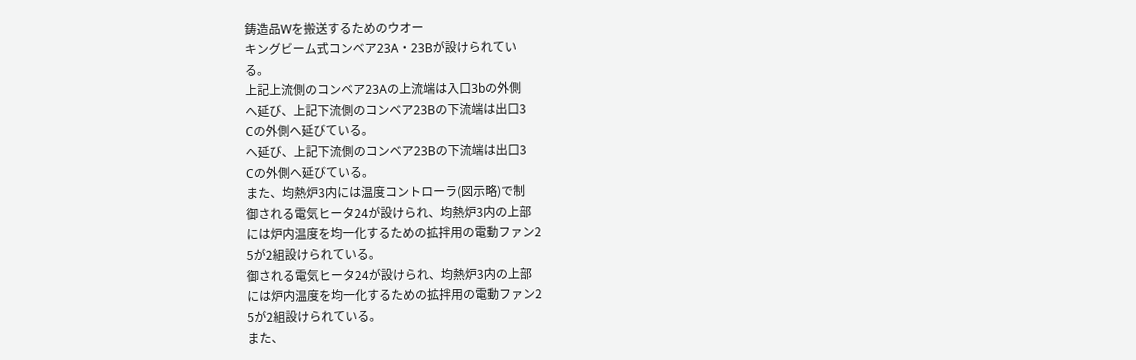鋳造品Wを搬送するためのウオー
キングビーム式コンベア23A・23Bが設けられてい
る。
上記上流側のコンベア23Aの上流端は入口3bの外側
へ延び、上記下流側のコンベア23Bの下流端は出口3
Cの外側へ延びている。
へ延び、上記下流側のコンベア23Bの下流端は出口3
Cの外側へ延びている。
また、均熱炉3内には温度コントローラ(図示略)で制
御される電気ヒータ24が設けられ、均熱炉3内の上部
には炉内温度を均一化するための拡拌用の電動ファン2
5が2組設けられている。
御される電気ヒータ24が設けられ、均熱炉3内の上部
には炉内温度を均一化するための拡拌用の電動ファン2
5が2組設けられている。
また、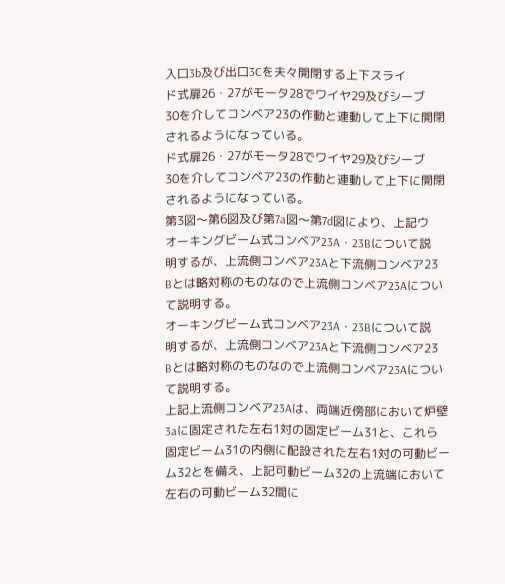入口3b及び出口3Cを夫々開閉する上下スライ
ド式扉26・27がモータ28でワイヤ29及びシーブ
30を介してコンベア23の作動と連動して上下に開閉
されるようになっている。
ド式扉26・27がモータ28でワイヤ29及びシーブ
30を介してコンベア23の作動と連動して上下に開閉
されるようになっている。
第3図〜第6図及び第7a図〜第7d図により、上記ウ
オーキングビーム式コンベア23A・23Bについて説
明するが、上流側コンベア23Aと下流側コンベア23
Bとは略対称のものなので上流側コンベア23Aについ
て説明する。
オーキングビーム式コンベア23A・23Bについて説
明するが、上流側コンベア23Aと下流側コンベア23
Bとは略対称のものなので上流側コンベア23Aについ
て説明する。
上記上流側コンベア23Aは、両端近傍部において炉壁
3aに固定された左右1対の固定ビーム31と、これら
固定ビーム31の内側に配設された左右1対の可動ビー
ム32とを備え、上記可動ビーム32の上流端において
左右の可動ビーム32間に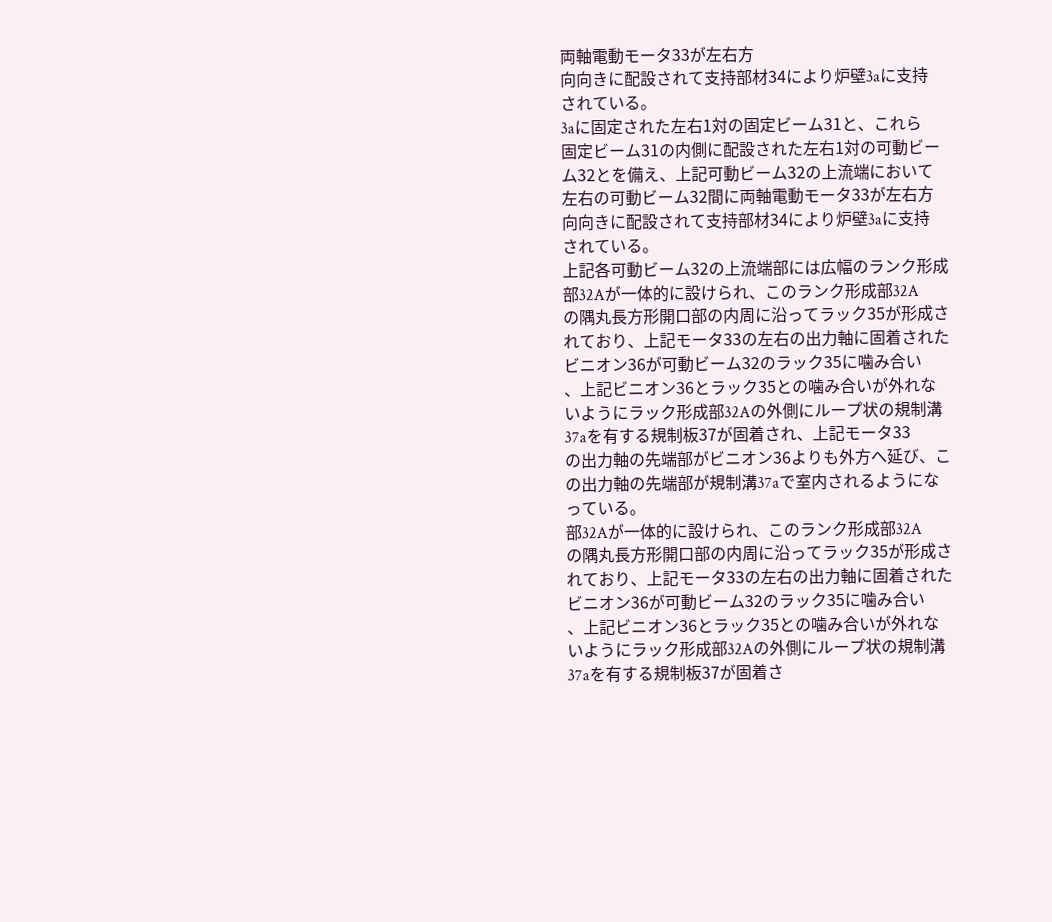両軸電動モータ33が左右方
向向きに配設されて支持部材34により炉壁3aに支持
されている。
3aに固定された左右1対の固定ビーム31と、これら
固定ビーム31の内側に配設された左右1対の可動ビー
ム32とを備え、上記可動ビーム32の上流端において
左右の可動ビーム32間に両軸電動モータ33が左右方
向向きに配設されて支持部材34により炉壁3aに支持
されている。
上記各可動ビーム32の上流端部には広幅のランク形成
部32Aが一体的に設けられ、このランク形成部32A
の隅丸長方形開口部の内周に沿ってラック35が形成さ
れており、上記モータ33の左右の出力軸に固着された
ビニオン36が可動ビーム32のラック35に噛み合い
、上記ビニオン36とラック35との噛み合いが外れな
いようにラック形成部32Aの外側にループ状の規制溝
37aを有する規制板37が固着され、上記モータ33
の出力軸の先端部がビニオン36よりも外方へ延び、こ
の出力軸の先端部が規制溝37aで室内されるようにな
っている。
部32Aが一体的に設けられ、このランク形成部32A
の隅丸長方形開口部の内周に沿ってラック35が形成さ
れており、上記モータ33の左右の出力軸に固着された
ビニオン36が可動ビーム32のラック35に噛み合い
、上記ビニオン36とラック35との噛み合いが外れな
いようにラック形成部32Aの外側にループ状の規制溝
37aを有する規制板37が固着さ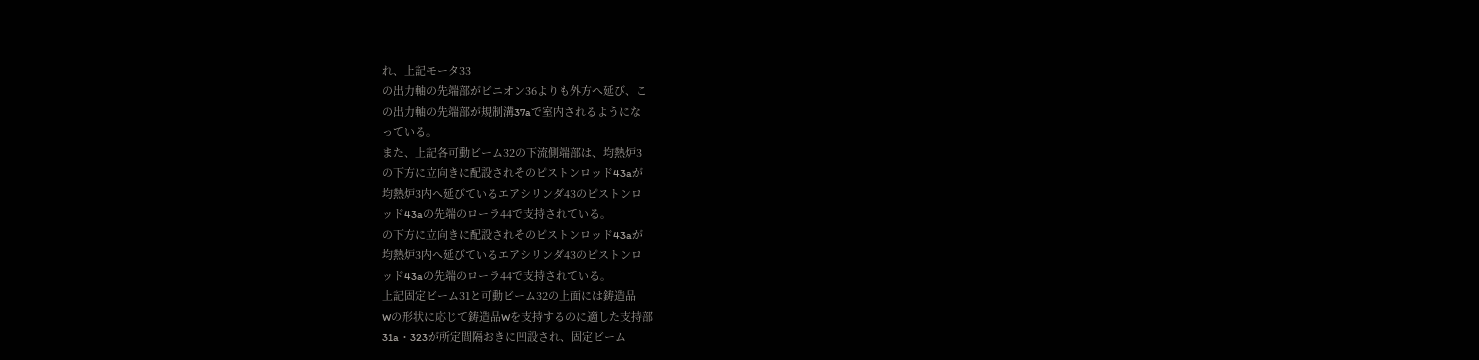れ、上記モータ33
の出力軸の先端部がビニオン36よりも外方へ延び、こ
の出力軸の先端部が規制溝37aで室内されるようにな
っている。
また、上記各可動ビーム32の下流側端部は、均熱炉3
の下方に立向きに配設されそのピストンロッド43aが
均熱炉3内へ延びているエアシリンダ43のピストンロ
ッド43aの先端のローラ44で支持されている。
の下方に立向きに配設されそのピストンロッド43aが
均熱炉3内へ延びているエアシリンダ43のピストンロ
ッド43aの先端のローラ44で支持されている。
上記固定ビーム31と可動ビーム32の上面には鋳造品
Wの形状に応じて鋳造品Wを支持するのに適した支持部
31a・323が所定間隔おきに凹設され、固定ビーム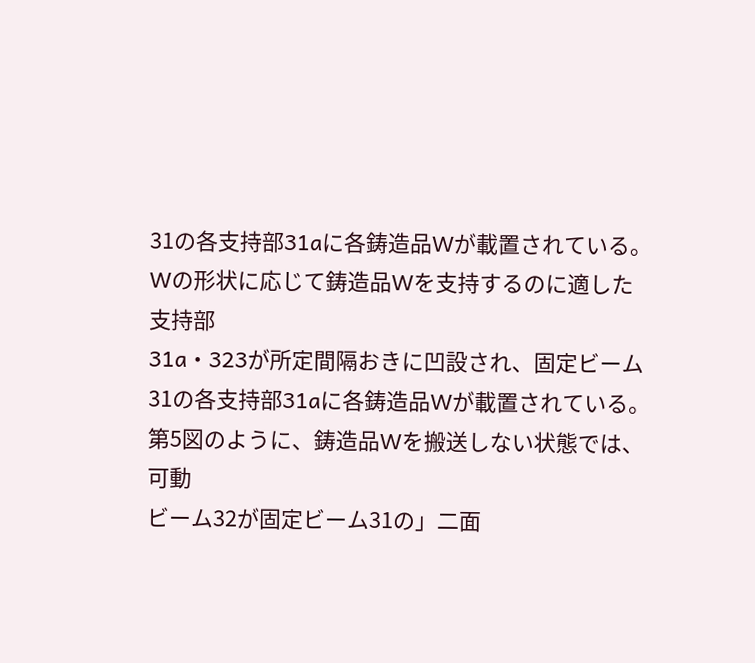31の各支持部31aに各鋳造品Wが載置されている。
Wの形状に応じて鋳造品Wを支持するのに適した支持部
31a・323が所定間隔おきに凹設され、固定ビーム
31の各支持部31aに各鋳造品Wが載置されている。
第5図のように、鋳造品Wを搬送しない状態では、可動
ビーム32が固定ビーム31の」二面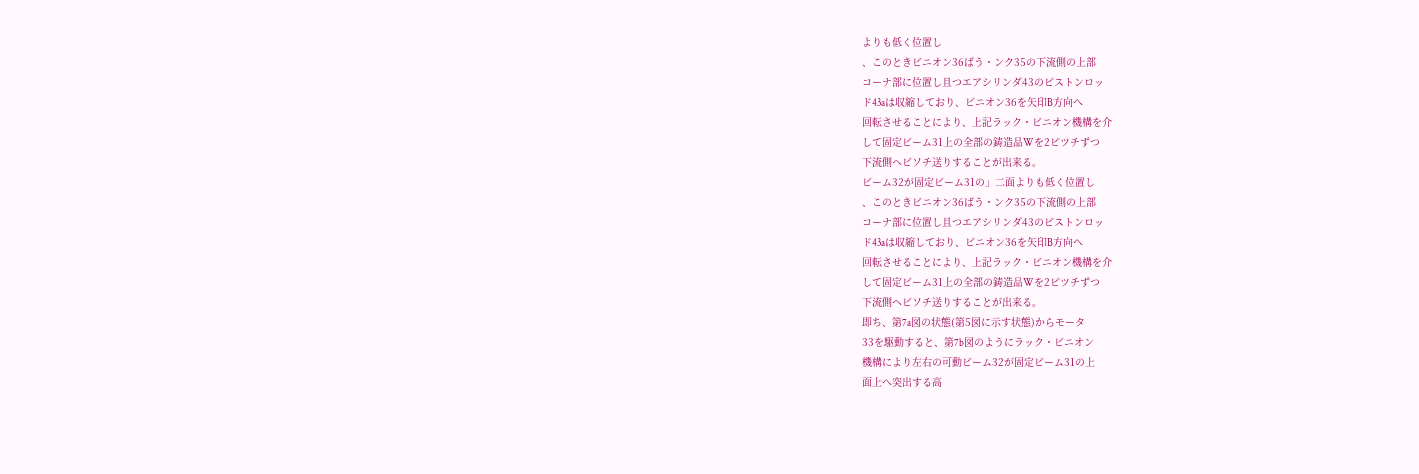よりも低く位置し
、このときビニオン36ばう・ンク35の下流側の上部
コーナ部に位置し且つエアシリンダ43のピストンロッ
ド43aは収縮しており、ビニオン36を矢印B方向へ
回転させることにより、上記ラック・ビニオン機構を介
して固定ビーム31上の全部の鋳造品Wを2ピツチずつ
下流側ヘビソチ送りすることが出来る。
ビーム32が固定ビーム31の」二面よりも低く位置し
、このときビニオン36ばう・ンク35の下流側の上部
コーナ部に位置し且つエアシリンダ43のピストンロッ
ド43aは収縮しており、ビニオン36を矢印B方向へ
回転させることにより、上記ラック・ビニオン機構を介
して固定ビーム31上の全部の鋳造品Wを2ピツチずつ
下流側ヘビソチ送りすることが出来る。
即ち、第7a図の状態(第5図に示す状態)からモータ
33を駆動すると、第7b図のようにラック・ビニオン
機構により左右の可動ビーム32が固定ビーム31の上
面上へ突出する高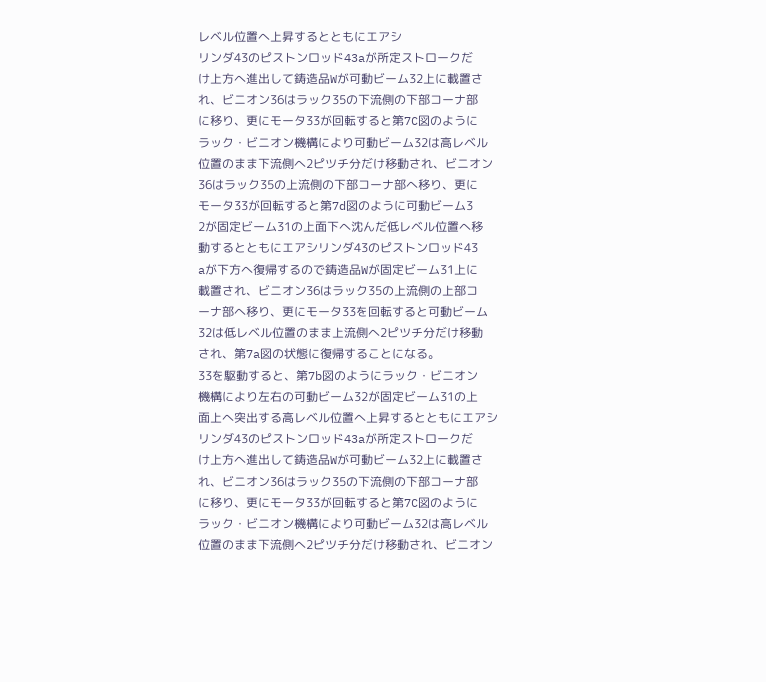レベル位置へ上昇するとともにエアシ
リンダ43のピストンロッド43aが所定ストロークだ
け上方へ進出して鋳造品Wが可動ビーム32上に載置さ
れ、ビニオン36はラック35の下流側の下部コーナ部
に移り、更にモータ33が回転すると第7C図のように
ラック・ビニオン機構により可動ビーム32は高レベル
位置のまま下流側へ2ピツチ分だけ移動され、ビニオン
36はラック35の上流側の下部コーナ部へ移り、更に
モータ33が回転すると第7d図のように可動ビーム3
2が固定ビーム31の上面下へ沈んだ低レベル位置へ移
動するとともにエアシリンダ43のピストンロッド43
aが下方へ復帰するので鋳造品Wが固定ビーム31上に
載置され、ビニオン36はラック35の上流側の上部コ
ーナ部へ移り、更にモータ33を回転すると可動ビーム
32は低レベル位置のまま上流側へ2ピツチ分だけ移動
され、第7a図の状態に復帰することになる。
33を駆動すると、第7b図のようにラック・ビニオン
機構により左右の可動ビーム32が固定ビーム31の上
面上へ突出する高レベル位置へ上昇するとともにエアシ
リンダ43のピストンロッド43aが所定ストロークだ
け上方へ進出して鋳造品Wが可動ビーム32上に載置さ
れ、ビニオン36はラック35の下流側の下部コーナ部
に移り、更にモータ33が回転すると第7C図のように
ラック・ビニオン機構により可動ビーム32は高レベル
位置のまま下流側へ2ピツチ分だけ移動され、ビニオン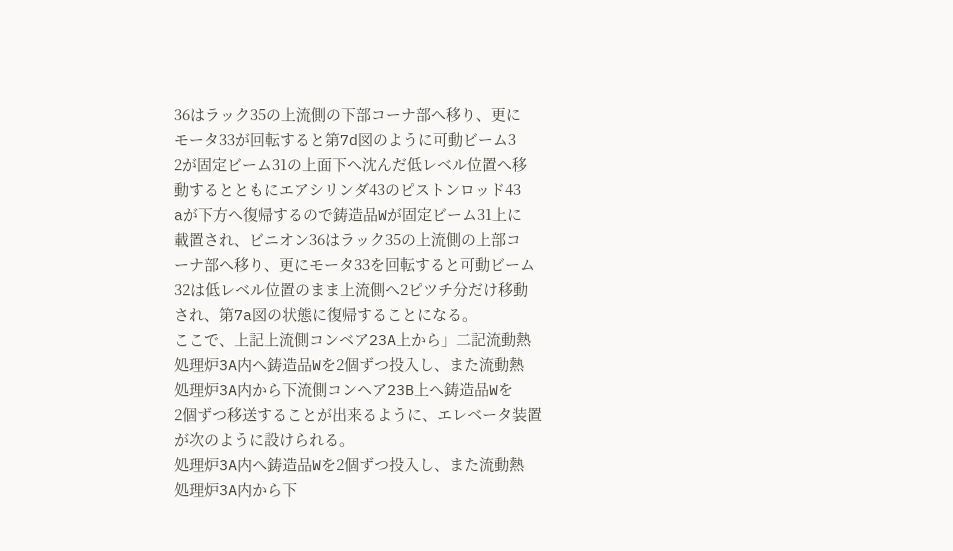36はラック35の上流側の下部コーナ部へ移り、更に
モータ33が回転すると第7d図のように可動ビーム3
2が固定ビーム31の上面下へ沈んだ低レベル位置へ移
動するとともにエアシリンダ43のピストンロッド43
aが下方へ復帰するので鋳造品Wが固定ビーム31上に
載置され、ビニオン36はラック35の上流側の上部コ
ーナ部へ移り、更にモータ33を回転すると可動ビーム
32は低レベル位置のまま上流側へ2ピツチ分だけ移動
され、第7a図の状態に復帰することになる。
ここで、上記上流側コンベア23A上から」二記流動熱
処理炉3A内へ鋳造品Wを2個ずつ投入し、また流動熱
処理炉3A内から下流側コンヘア23B上へ鋳造品Wを
2個ずつ移送することが出来るように、エレベータ装置
が次のように設けられる。
処理炉3A内へ鋳造品Wを2個ずつ投入し、また流動熱
処理炉3A内から下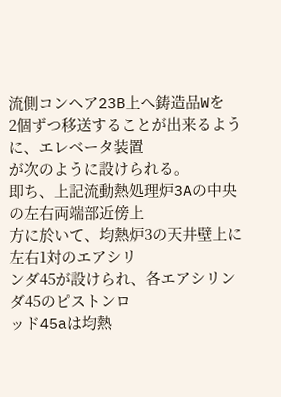流側コンヘア23B上へ鋳造品Wを
2個ずつ移送することが出来るように、エレベータ装置
が次のように設けられる。
即ち、上記流動熱処理炉3Aの中央の左右両端部近傍上
方に於いて、均熱炉3の天井壁上に左右1対のエアシリ
ンダ45が設けられ、各エアシリンダ45のピストンロ
ッド45aは均熱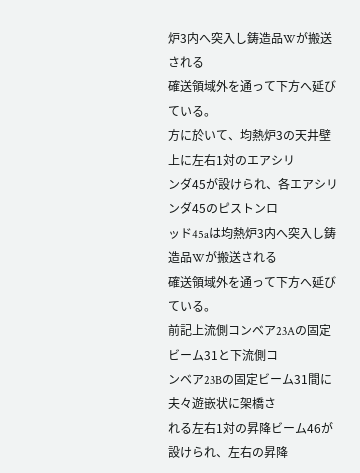炉3内へ突入し鋳造品Wが搬送される
確送領域外を通って下方へ延びている。
方に於いて、均熱炉3の天井壁上に左右1対のエアシリ
ンダ45が設けられ、各エアシリンダ45のピストンロ
ッド45aは均熱炉3内へ突入し鋳造品Wが搬送される
確送領域外を通って下方へ延びている。
前記上流側コンベア23Aの固定ビーム31と下流側コ
ンベア23Bの固定ビーム31間に夫々遊嵌状に架橋さ
れる左右1対の昇降ビーム46が設けられ、左右の昇降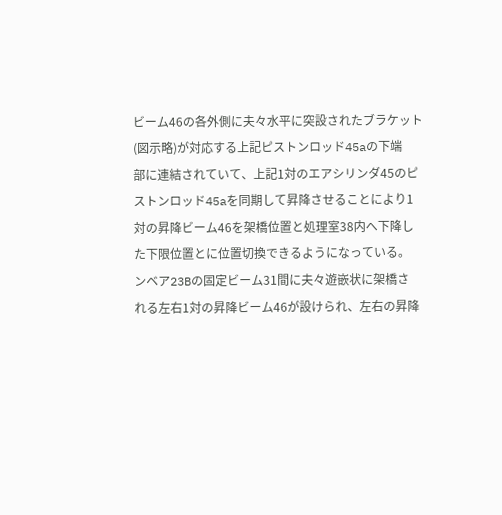ビーム46の各外側に夫々水平に突設されたブラケット
(図示略)が対応する上記ピストンロッド45aの下端
部に連結されていて、上記1対のエアシリンダ45のピ
ストンロッド45aを同期して昇降させることにより1
対の昇降ビーム46を架橋位置と処理室38内へ下降し
た下限位置とに位置切換できるようになっている。
ンベア23Bの固定ビーム31間に夫々遊嵌状に架橋さ
れる左右1対の昇降ビーム46が設けられ、左右の昇降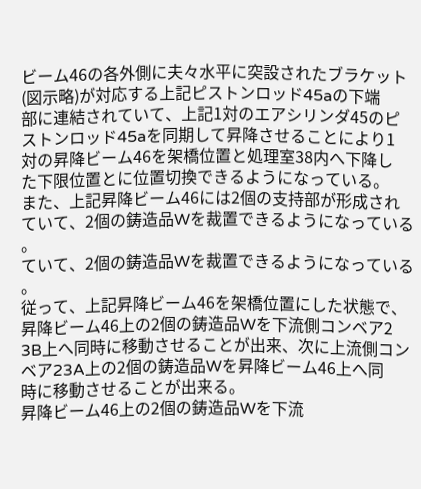ビーム46の各外側に夫々水平に突設されたブラケット
(図示略)が対応する上記ピストンロッド45aの下端
部に連結されていて、上記1対のエアシリンダ45のピ
ストンロッド45aを同期して昇降させることにより1
対の昇降ビーム46を架橋位置と処理室38内へ下降し
た下限位置とに位置切換できるようになっている。
また、上記昇降ビーム46には2個の支持部が形成され
ていて、2個の鋳造品Wを裁置できるようになっている
。
ていて、2個の鋳造品Wを裁置できるようになっている
。
従って、上記昇降ビーム46を架橋位置にした状態で、
昇降ビーム46上の2個の鋳造品Wを下流側コンベア2
3B上へ同時に移動させることが出来、次に上流側コン
ベア23A上の2個の鋳造品Wを昇降ビーム46上へ同
時に移動させることが出来る。
昇降ビーム46上の2個の鋳造品Wを下流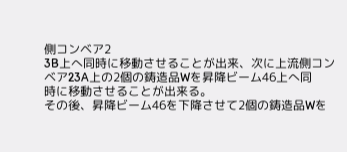側コンベア2
3B上へ同時に移動させることが出来、次に上流側コン
ベア23A上の2個の鋳造品Wを昇降ビーム46上へ同
時に移動させることが出来る。
その後、昇降ビーム46を下降させて2個の鋳造品Wを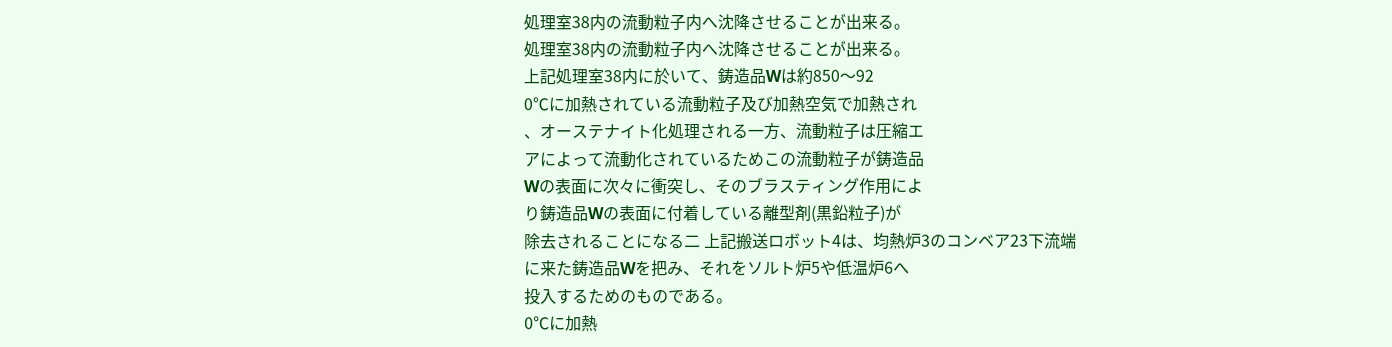処理室38内の流動粒子内へ沈降させることが出来る。
処理室38内の流動粒子内へ沈降させることが出来る。
上記処理室38内に於いて、鋳造品Wは約850〜92
0℃に加熱されている流動粒子及び加熱空気で加熱され
、オーステナイト化処理される一方、流動粒子は圧縮エ
アによって流動化されているためこの流動粒子が鋳造品
Wの表面に次々に衝突し、そのブラスティング作用によ
り鋳造品Wの表面に付着している離型剤(黒鉛粒子)が
除去されることになる二 上記搬送ロボット4は、均熱炉3のコンベア23下流端
に来た鋳造品Wを把み、それをソルト炉5や低温炉6へ
投入するためのものである。
0℃に加熱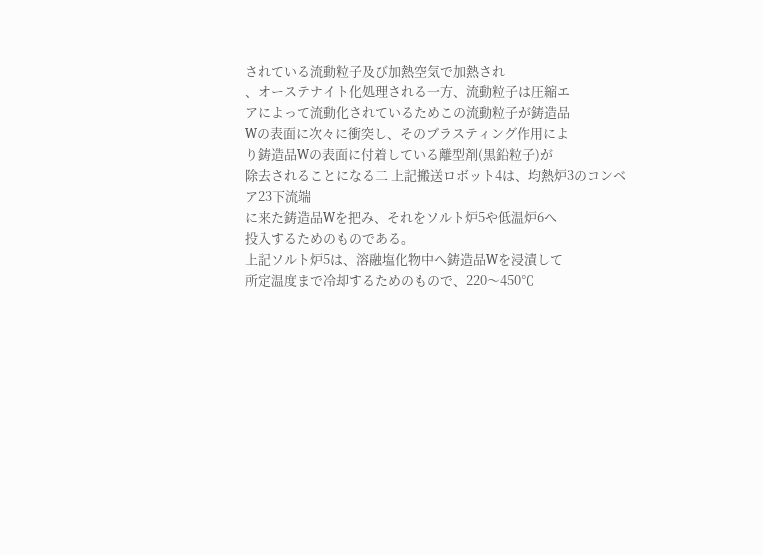されている流動粒子及び加熱空気で加熱され
、オーステナイト化処理される一方、流動粒子は圧縮エ
アによって流動化されているためこの流動粒子が鋳造品
Wの表面に次々に衝突し、そのブラスティング作用によ
り鋳造品Wの表面に付着している離型剤(黒鉛粒子)が
除去されることになる二 上記搬送ロボット4は、均熱炉3のコンベア23下流端
に来た鋳造品Wを把み、それをソルト炉5や低温炉6へ
投入するためのものである。
上記ソルト炉5は、溶融塩化物中へ鋳造品Wを浸漬して
所定温度まで冷却するためのもので、220〜450℃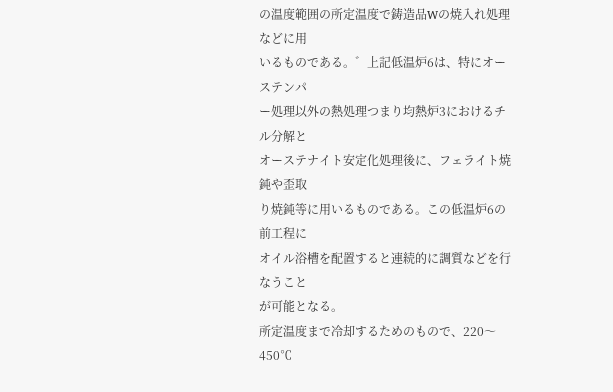の温度範囲の所定温度で鋳造品Wの焼入れ処理などに用
いるものである。゛上記低温炉6は、特にオーステンパ
ー処理以外の熱処理つまり均熱炉3におけるチル分解と
オーステナイト安定化処理後に、フェライト焼鈍や歪取
り焼鈍等に用いるものである。この低温炉6の前工程に
オイル浴槽を配置すると連続的に調質などを行なうこと
が可能となる。
所定温度まで冷却するためのもので、220〜450℃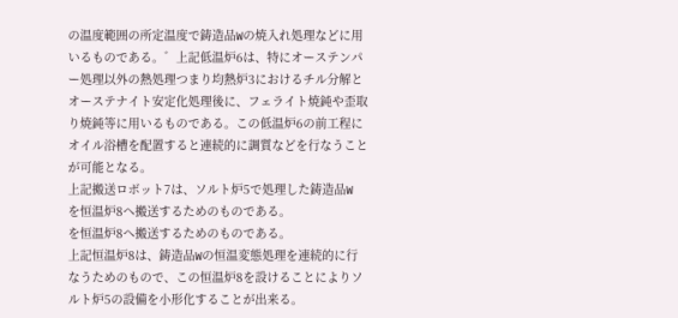の温度範囲の所定温度で鋳造品Wの焼入れ処理などに用
いるものである。゛上記低温炉6は、特にオーステンパ
ー処理以外の熱処理つまり均熱炉3におけるチル分解と
オーステナイト安定化処理後に、フェライト焼鈍や歪取
り焼鈍等に用いるものである。この低温炉6の前工程に
オイル浴槽を配置すると連続的に調質などを行なうこと
が可能となる。
上記搬送ロボット7は、ソルト炉5で処理した鋳造品W
を恒温炉8へ搬送するためのものである。
を恒温炉8へ搬送するためのものである。
上記恒温炉8は、鋳造品Wの恒温変態処理を連続的に行
なうためのもので、この恒温炉8を設けることによりソ
ルト炉5の設備を小形化することが出来る。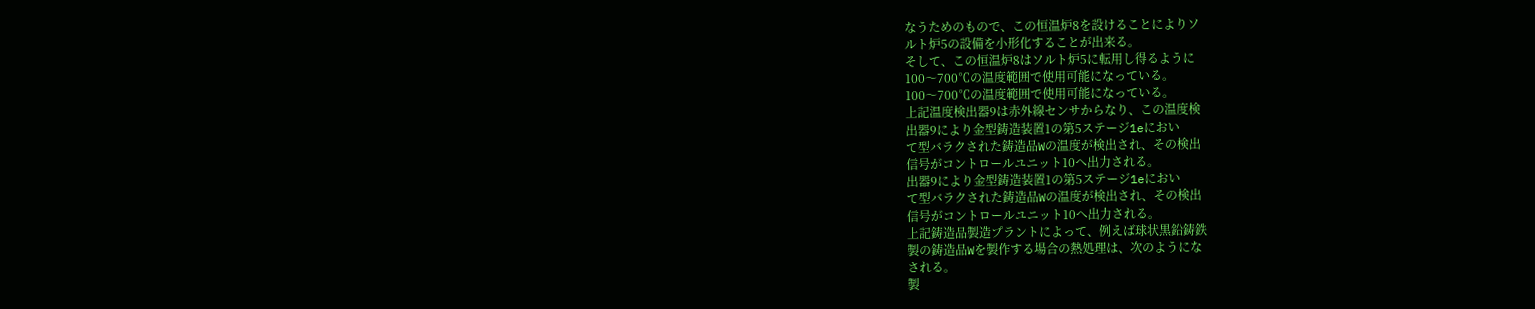なうためのもので、この恒温炉8を設けることによりソ
ルト炉5の設備を小形化することが出来る。
そして、この恒温炉8はソルト炉5に転用し得るように
100〜700℃の温度範囲で使用可能になっている。
100〜700℃の温度範囲で使用可能になっている。
上記温度検出器9は赤外線センサからなり、この温度検
出器9により金型鋳造装置1の第5ステージ1eにおい
て型バラクされた鋳造品Wの温度が検出され、その検出
信号がコントロールユニット10へ出力される。
出器9により金型鋳造装置1の第5ステージ1eにおい
て型バラクされた鋳造品Wの温度が検出され、その検出
信号がコントロールユニット10へ出力される。
上記鋳造品製造プラントによって、例えば球状黒鉛鋳鉄
製の鋳造品Wを製作する場合の熱処理は、次のようにな
される。
製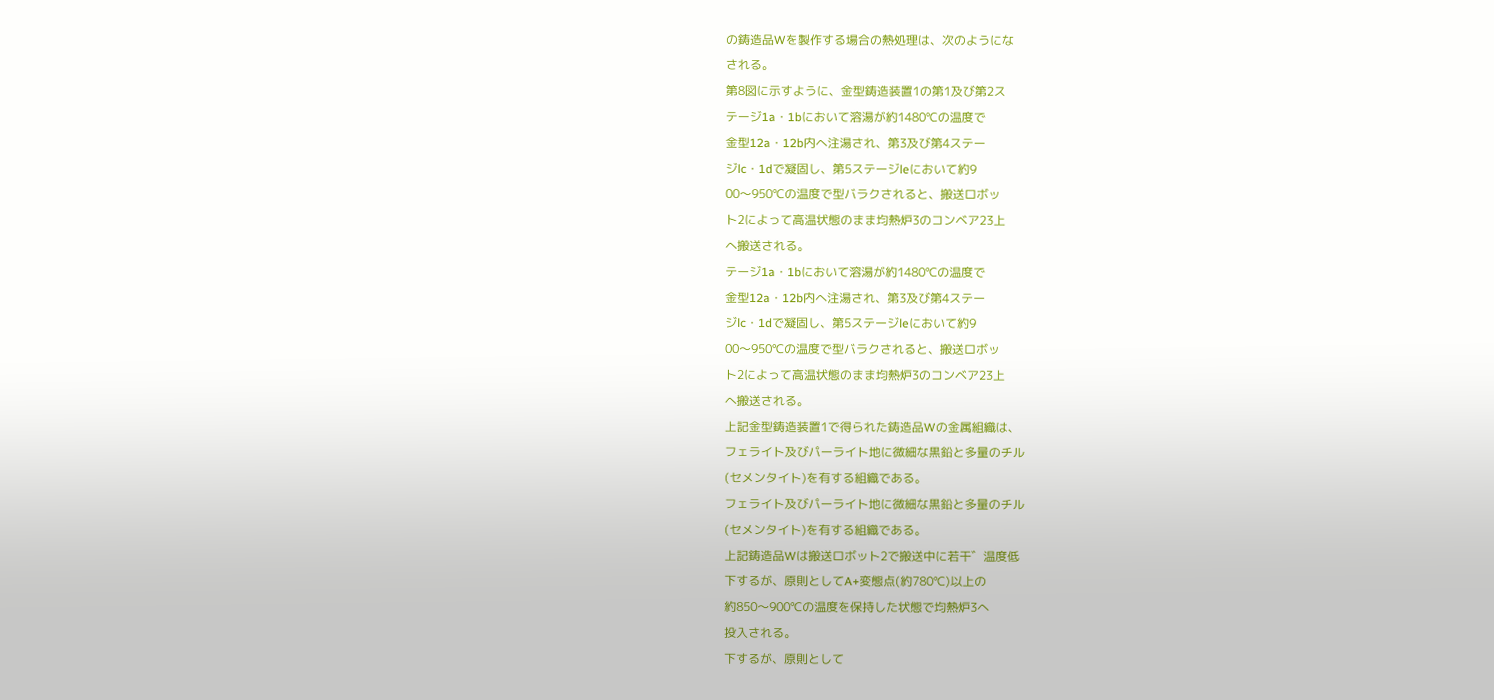の鋳造品Wを製作する場合の熱処理は、次のようにな
される。
第8図に示すように、金型鋳造装置1の第1及び第2ス
テージ1a・1bにおいて溶湯が約1480℃の温度で
金型12a・12b内へ注湯され、第3及び第4ステー
ジlc・1dで凝固し、第5ステージleにおいて約9
00〜950℃の温度で型バラクされると、搬送ロボッ
ト2によって高温状態のまま均熱炉3のコンベア23上
へ搬送される。
テージ1a・1bにおいて溶湯が約1480℃の温度で
金型12a・12b内へ注湯され、第3及び第4ステー
ジlc・1dで凝固し、第5ステージleにおいて約9
00〜950℃の温度で型バラクされると、搬送ロボッ
ト2によって高温状態のまま均熱炉3のコンベア23上
へ搬送される。
上記金型鋳造装置1で得られた鋳造品Wの金属組織は、
フェライト及びパーライト地に微細な黒鉛と多量のチル
(セメンタイト)を有する組織である。
フェライト及びパーライト地に微細な黒鉛と多量のチル
(セメンタイト)を有する組織である。
上記鋳造品Wは搬送ロボット2で搬送中に若干゛温度低
下するが、原則としてA+変態点(約780℃)以上の
約850〜900℃の温度を保持した状態で均熱炉3へ
投入される。
下するが、原則として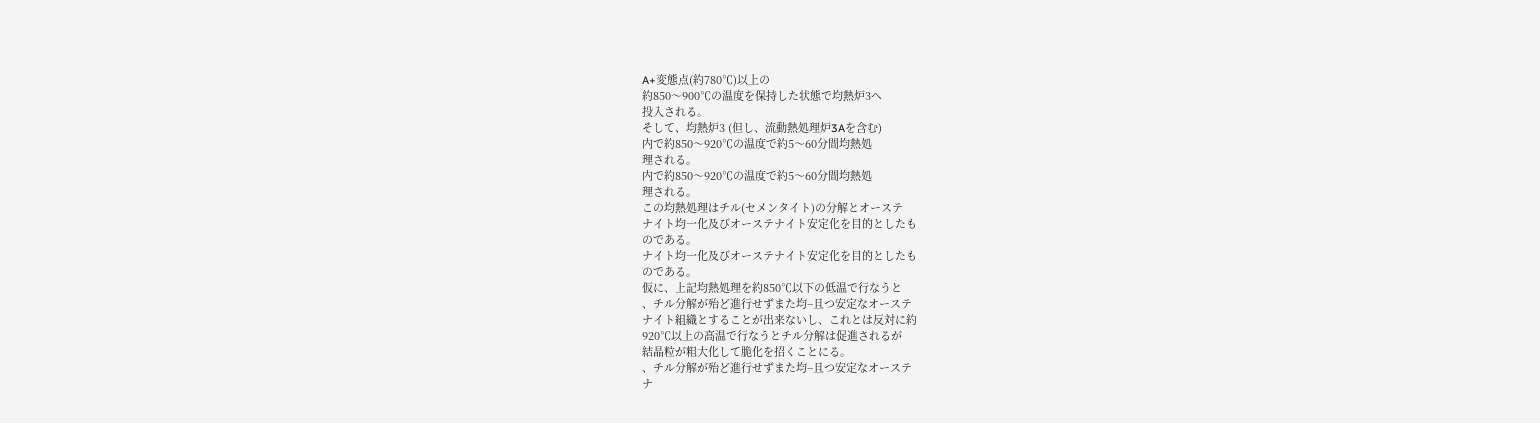A+変態点(約780℃)以上の
約850〜900℃の温度を保持した状態で均熱炉3へ
投入される。
そして、均熱炉3 (但し、流動熱処理炉3Aを含む)
内で約850〜920℃の温度で約5〜60分間均熱処
理される。
内で約850〜920℃の温度で約5〜60分間均熱処
理される。
この均熱処理はチル(セメンタイト)の分解とオーステ
ナイト均一化及びオーステナイト安定化を目的としたも
のである。
ナイト均一化及びオーステナイト安定化を目的としたも
のである。
仮に、上記均熱処理を約850℃以下の低温で行なうと
、チル分解が殆ど進行せずまた均−且つ安定なオーステ
ナイト組織とすることが出来ないし、これとは反対に約
920℃以上の高温で行なうとチル分解は促進されるが
結晶粒が粗大化して脆化を招くことにる。
、チル分解が殆ど進行せずまた均−且つ安定なオーステ
ナ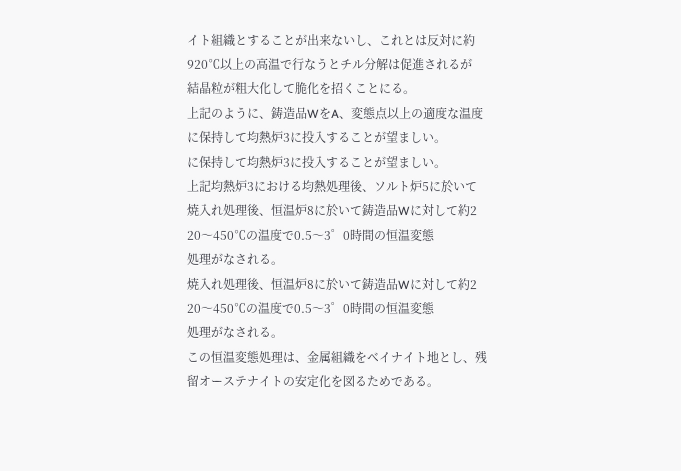イト組織とすることが出来ないし、これとは反対に約
920℃以上の高温で行なうとチル分解は促進されるが
結晶粒が粗大化して脆化を招くことにる。
上記のように、鋳造品WをA、変態点以上の適度な温度
に保持して均熱炉3に投入することが望ましい。
に保持して均熱炉3に投入することが望ましい。
上記均熱炉3における均熱処理後、ソルト炉5に於いて
焼入れ処理後、恒温炉8に於いて鋳造品Wに対して約2
20〜450℃の温度で0.5〜3゜0時間の恒温変態
処理がなされる。
焼入れ処理後、恒温炉8に於いて鋳造品Wに対して約2
20〜450℃の温度で0.5〜3゜0時間の恒温変態
処理がなされる。
この恒温変態処理は、金属組織をベイナイト地とし、残
留オーステナイトの安定化を図るためである。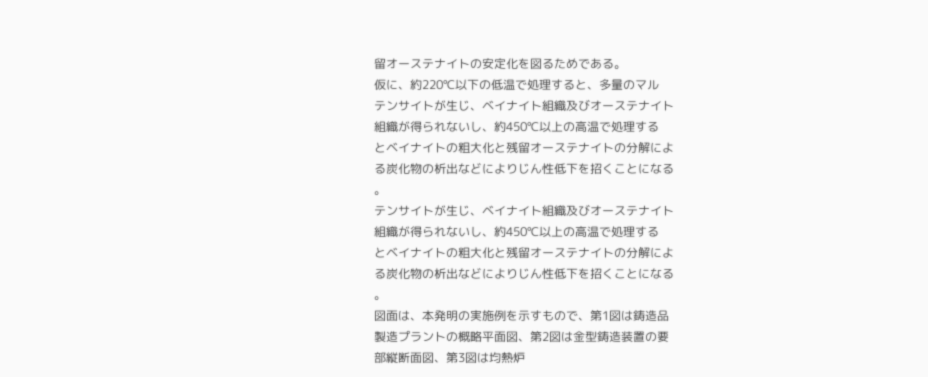留オーステナイトの安定化を図るためである。
仮に、約220℃以下の低温で処理すると、多量のマル
テンサイトが生じ、ベイナイト組織及びオーステナイト
組織が得られないし、約450℃以上の高温で処理する
とベイナイトの粗大化と残留オーステナイトの分解によ
る炭化物の析出などによりじん性低下を招くことになる
。
テンサイトが生じ、ベイナイト組織及びオーステナイト
組織が得られないし、約450℃以上の高温で処理する
とベイナイトの粗大化と残留オーステナイトの分解によ
る炭化物の析出などによりじん性低下を招くことになる
。
図面は、本発明の実施例を示すもので、第1図は鋳造品
製造プラントの概略平面図、第2図は金型鋳造装置の要
部縦断面図、第3図は均熱炉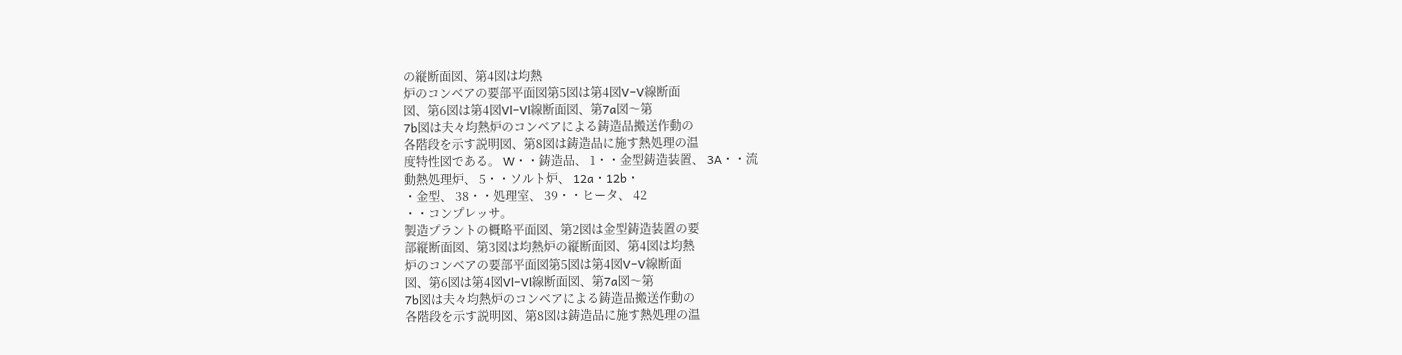の縦断面図、第4図は均熱
炉のコンベアの要部平面図第5図は第4図V−V線断面
図、第6図は第4図Vl−Vl線断面図、第7a図〜第
7b図は夫々均熱炉のコンベアによる鋳造品搬送作動の
各階段を示す説明図、第8図は鋳造品に施す熱処理の温
度特性図である。 W・・鋳造品、 1・・金型鋳造装置、 3A・・流
動熱処理炉、 5・・ソルト炉、 12a・12b・
・金型、 38・・処理室、 39・・ヒータ、 42
・・コンプレッサ。
製造プラントの概略平面図、第2図は金型鋳造装置の要
部縦断面図、第3図は均熱炉の縦断面図、第4図は均熱
炉のコンベアの要部平面図第5図は第4図V−V線断面
図、第6図は第4図Vl−Vl線断面図、第7a図〜第
7b図は夫々均熱炉のコンベアによる鋳造品搬送作動の
各階段を示す説明図、第8図は鋳造品に施す熱処理の温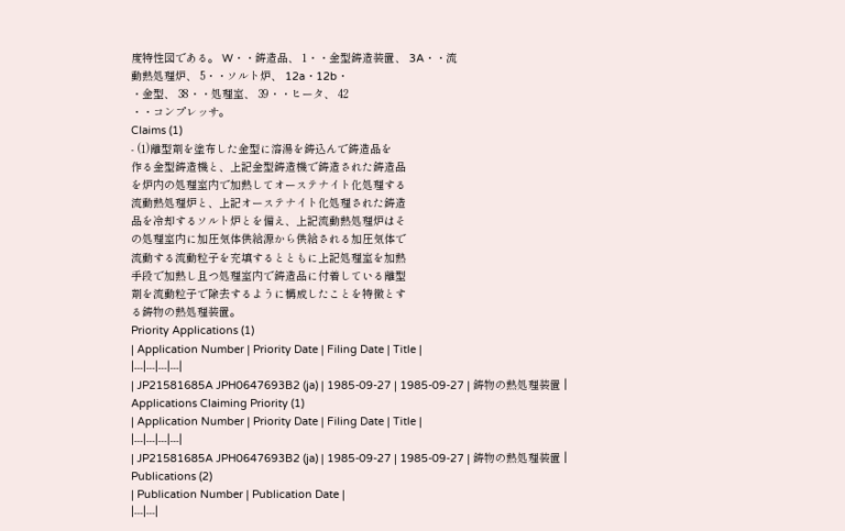度特性図である。 W・・鋳造品、 1・・金型鋳造装置、 3A・・流
動熱処理炉、 5・・ソルト炉、 12a・12b・
・金型、 38・・処理室、 39・・ヒータ、 42
・・コンプレッサ。
Claims (1)
- (1)離型剤を塗布した金型に溶湯を鋳込んで鋳造品を
作る金型鋳造機と、上記金型鋳造機で鋳造された鋳造品
を炉内の処理室内で加熱してオーステナイト化処理する
流動熱処理炉と、上記オーステナイト化処理された鋳造
品を冷却するソルト炉とを備え、上記流動熱処理炉はそ
の処理室内に加圧気体供給源から供給される加圧気体で
流動する流動粒子を充填するとともに上記処理室を加熱
手段で加熱し且つ処理室内で鋳造品に付着している離型
剤を流動粒子で除去するように構成したことを特徴とす
る鋳物の熱処理装置。
Priority Applications (1)
| Application Number | Priority Date | Filing Date | Title |
|---|---|---|---|
| JP21581685A JPH0647693B2 (ja) | 1985-09-27 | 1985-09-27 | 鋳物の熱処理装置 |
Applications Claiming Priority (1)
| Application Number | Priority Date | Filing Date | Title |
|---|---|---|---|
| JP21581685A JPH0647693B2 (ja) | 1985-09-27 | 1985-09-27 | 鋳物の熱処理装置 |
Publications (2)
| Publication Number | Publication Date |
|---|---|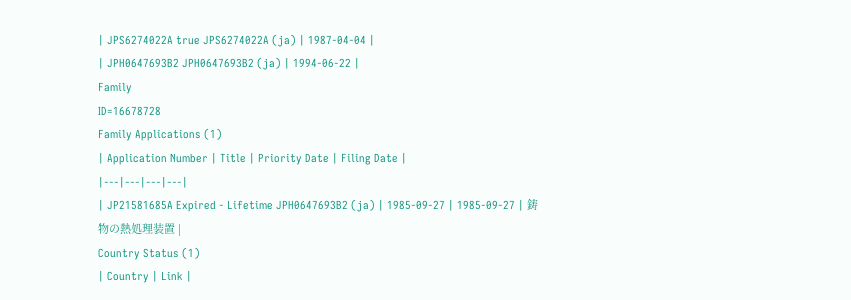| JPS6274022A true JPS6274022A (ja) | 1987-04-04 |
| JPH0647693B2 JPH0647693B2 (ja) | 1994-06-22 |
Family
ID=16678728
Family Applications (1)
| Application Number | Title | Priority Date | Filing Date |
|---|---|---|---|
| JP21581685A Expired - Lifetime JPH0647693B2 (ja) | 1985-09-27 | 1985-09-27 | 鋳物の熱処理装置 |
Country Status (1)
| Country | Link |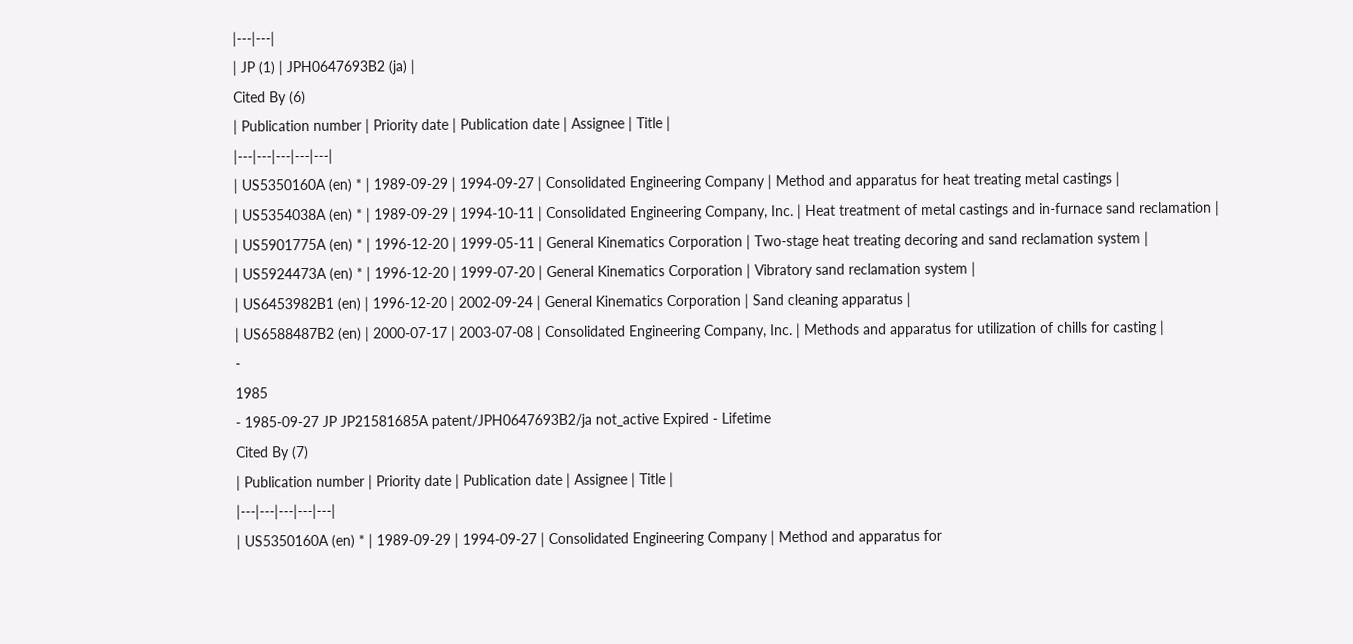|---|---|
| JP (1) | JPH0647693B2 (ja) |
Cited By (6)
| Publication number | Priority date | Publication date | Assignee | Title |
|---|---|---|---|---|
| US5350160A (en) * | 1989-09-29 | 1994-09-27 | Consolidated Engineering Company | Method and apparatus for heat treating metal castings |
| US5354038A (en) * | 1989-09-29 | 1994-10-11 | Consolidated Engineering Company, Inc. | Heat treatment of metal castings and in-furnace sand reclamation |
| US5901775A (en) * | 1996-12-20 | 1999-05-11 | General Kinematics Corporation | Two-stage heat treating decoring and sand reclamation system |
| US5924473A (en) * | 1996-12-20 | 1999-07-20 | General Kinematics Corporation | Vibratory sand reclamation system |
| US6453982B1 (en) | 1996-12-20 | 2002-09-24 | General Kinematics Corporation | Sand cleaning apparatus |
| US6588487B2 (en) | 2000-07-17 | 2003-07-08 | Consolidated Engineering Company, Inc. | Methods and apparatus for utilization of chills for casting |
-
1985
- 1985-09-27 JP JP21581685A patent/JPH0647693B2/ja not_active Expired - Lifetime
Cited By (7)
| Publication number | Priority date | Publication date | Assignee | Title |
|---|---|---|---|---|
| US5350160A (en) * | 1989-09-29 | 1994-09-27 | Consolidated Engineering Company | Method and apparatus for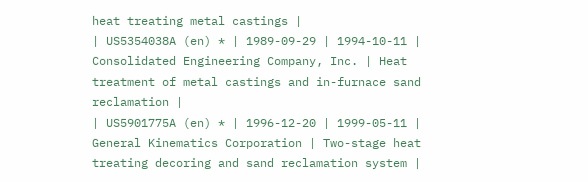heat treating metal castings |
| US5354038A (en) * | 1989-09-29 | 1994-10-11 | Consolidated Engineering Company, Inc. | Heat treatment of metal castings and in-furnace sand reclamation |
| US5901775A (en) * | 1996-12-20 | 1999-05-11 | General Kinematics Corporation | Two-stage heat treating decoring and sand reclamation system |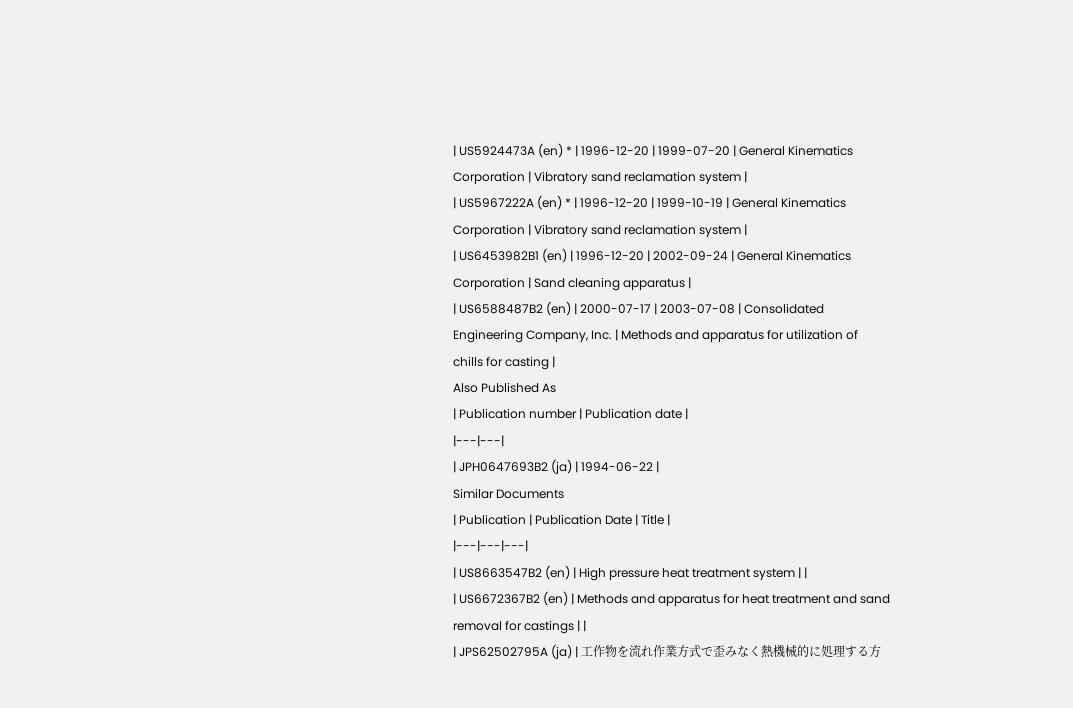| US5924473A (en) * | 1996-12-20 | 1999-07-20 | General Kinematics Corporation | Vibratory sand reclamation system |
| US5967222A (en) * | 1996-12-20 | 1999-10-19 | General Kinematics Corporation | Vibratory sand reclamation system |
| US6453982B1 (en) | 1996-12-20 | 2002-09-24 | General Kinematics Corporation | Sand cleaning apparatus |
| US6588487B2 (en) | 2000-07-17 | 2003-07-08 | Consolidated Engineering Company, Inc. | Methods and apparatus for utilization of chills for casting |
Also Published As
| Publication number | Publication date |
|---|---|
| JPH0647693B2 (ja) | 1994-06-22 |
Similar Documents
| Publication | Publication Date | Title |
|---|---|---|
| US8663547B2 (en) | High pressure heat treatment system | |
| US6672367B2 (en) | Methods and apparatus for heat treatment and sand removal for castings | |
| JPS62502795A (ja) | 工作物を流れ作業方式で歪みなく熱機械的に処理する方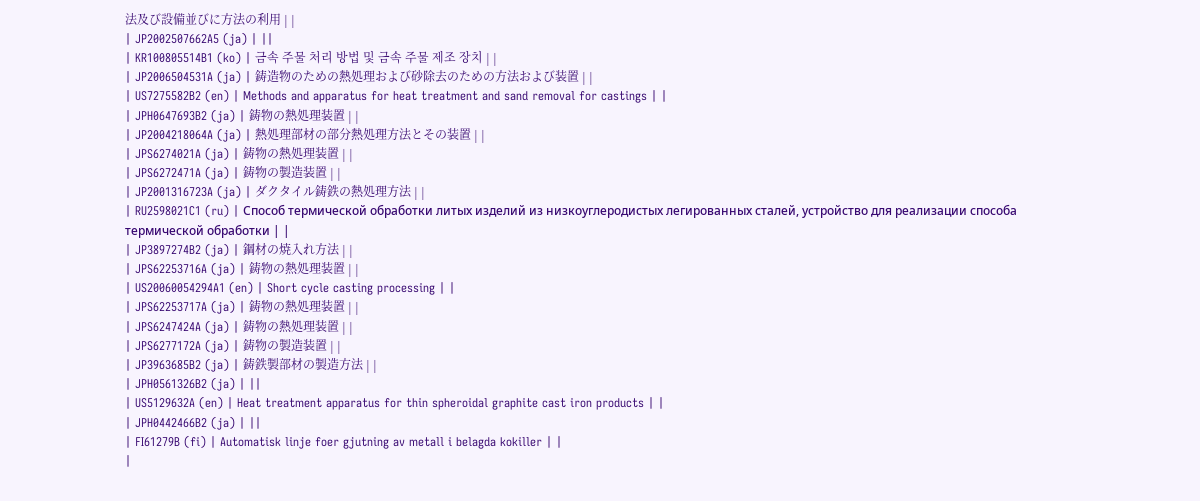法及び設備並びに方法の利用 | |
| JP2002507662A5 (ja) | ||
| KR100805514B1 (ko) | 금속 주물 처리 방법 및 금속 주물 제조 장치 | |
| JP2006504531A (ja) | 鋳造物のための熱処理および砂除去のための方法および装置 | |
| US7275582B2 (en) | Methods and apparatus for heat treatment and sand removal for castings | |
| JPH0647693B2 (ja) | 鋳物の熱処理装置 | |
| JP2004218064A (ja) | 熱処理部材の部分熱処理方法とその装置 | |
| JPS6274021A (ja) | 鋳物の熱処理装置 | |
| JPS6272471A (ja) | 鋳物の製造装置 | |
| JP2001316723A (ja) | ダクタイル鋳鉄の熱処理方法 | |
| RU2598021C1 (ru) | Способ термической обработки литых изделий из низкоуглеродистых легированных сталей, устройство для реализации способа термической обработки | |
| JP3897274B2 (ja) | 鋼材の焼入れ方法 | |
| JPS62253716A (ja) | 鋳物の熱処理装置 | |
| US20060054294A1 (en) | Short cycle casting processing | |
| JPS62253717A (ja) | 鋳物の熱処理装置 | |
| JPS6247424A (ja) | 鋳物の熱処理装置 | |
| JPS6277172A (ja) | 鋳物の製造装置 | |
| JP3963685B2 (ja) | 鋳鉄製部材の製造方法 | |
| JPH0561326B2 (ja) | ||
| US5129632A (en) | Heat treatment apparatus for thin spheroidal graphite cast iron products | |
| JPH0442466B2 (ja) | ||
| FI61279B (fi) | Automatisk linje foer gjutning av metall i belagda kokiller | |
|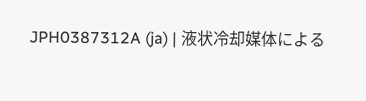JPH0387312A (ja) | 液状冷却媒体による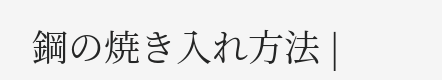鋼の焼き入れ方法 |